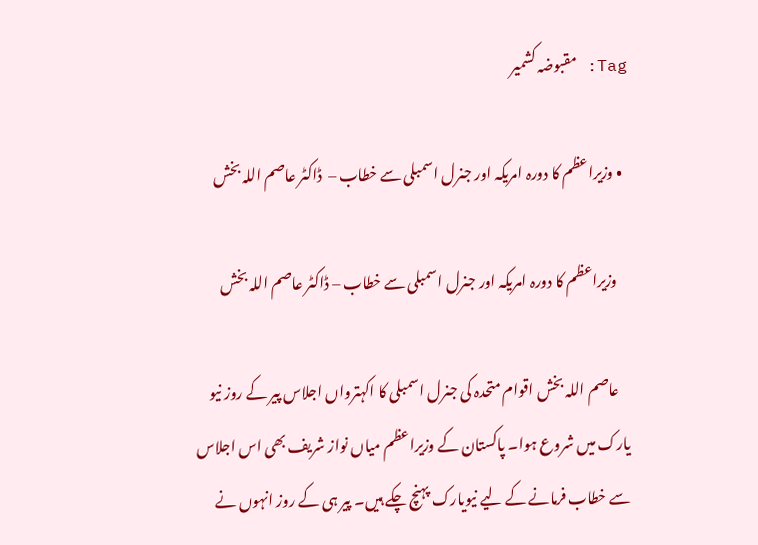Tag: مقبوضہ کشمیر

  • وزیراعظم کا دورہ امریکہ اور جنرل اسمبلی سے خطاب –  ڈاکٹر عاصم اللہ بخش

    وزیراعظم کا دورہ امریکہ اور جنرل اسمبلی سے خطاب – ڈاکٹر عاصم اللہ بخش

    عاصم اللہ بخش اقوام متحدہ کی جنرل اسمبلی کا اکہترواں اجلاس پیر کے روز نیو یارک میں شروع ہوا۔ پاکستان کے وزیراعظم میاں نواز شریف بھی اس اجلاس سے خطاب فرمانے کے لیے نیویارک پہنچ چکے ہیں۔ پیر ہی کے روز انہوں نے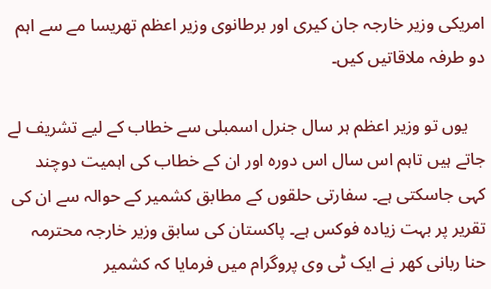امریکی وزیر خارجہ جان کیری اور برطانوی وزیر اعظم تھریسا مے سے اہم دو طرفہ ملاقاتیں کیں۔

    یوں تو وزیر اعظم ہر سال جنرل اسمبلی سے خطاب کے لیے تشریف لے جاتے ہیں تاہم اس سال اس دورہ اور ان کے خطاب کی اہمیت دوچند کہی جاسکتی ہے۔ سفارتی حلقوں کے مطابق کشمیر کے حوالہ سے ان کی تقریر پر بہت زیادہ فوکس ہے۔ پاکستان کی سابق وزیر خارجہ محترمہ حنا ربانی کھر نے ایک ٹی وی پروگرام میں فرمایا کہ کشمیر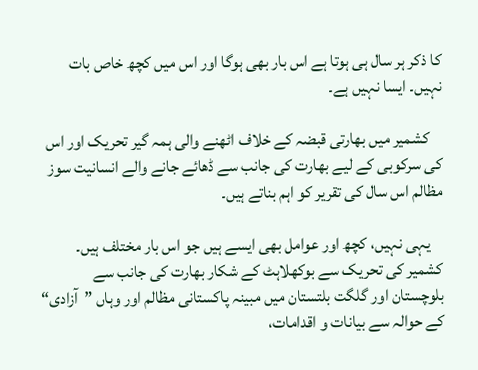کا ذکر ہر سال ہی ہوتا ہے اس بار بھی ہوگا اور اس میں کچھ خاص بات نہیں۔ ایسا نہیں ہے۔

    کشمیر میں بھارتی قبضہ کے خلاف اٹھنے والی ہمہ گیر تحریک اور اس کی سرکوبی کے لیے بھارت کی جانب سے ڈھائے جانے والے انسانیت سوز مظالم اس سال کی تقریر کو اہم بناتے ہیں۔

    یہی نہیں، کچھ اور عوامل بھی ایسے ہیں جو اس بار مختلف ہیں۔ کشمیر کی تحریک سے بوکھلاہٹ کے شکار بھارت کی جانب سے بلوچستان اور گلگت بلتستان میں مبینہ پاکستانی مظالم اور وہاں ”آزادی“ کے حوالہ سے بیانات و اقدامات،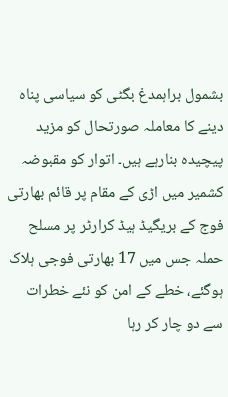بشمول براہمدغ بگٹی کو سیاسی پناہ دینے کا معاملہ صورتحال کو مزید پیچیدہ بنارہے ہیں۔ اتوار کو مقبوضہ کشمیر میں اڑی کے مقام پر قائم بھارتی فوج کے بریگیڈ ہیڈ کرارٹر پر مسلح حملہ جس میں 17 بھارتی فوجی ہلاک ہوگئے، خطے کے امن کو نئے خطرات سے دو چار کر رہا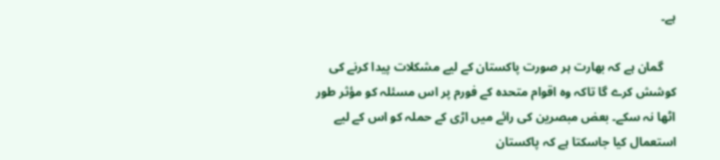ہے۔

    گمان ہے کہ بھارت ہر صورت پاکستان کے لیے مشکلات پیدا کرنے کی کوشش کرے گا تاکہ وہ اقوام متحدہ کے فورم پر اس مسئلہ کو مؤثر طور اٹھا نہ سکے۔ بعض مبصرین کی رائے میں اڑی کے حملہ کو اس کے لیے استعمال کیا جاسکتا ہے کہ پاکستان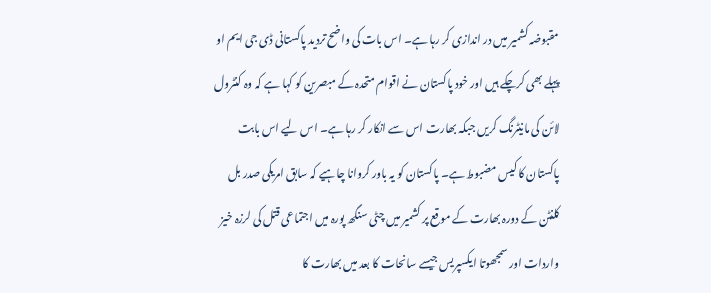مقبوضہ کشمیر میں در اندازی کر رہا ہے۔ اس بات کی واضح تردید پاکستانی ڈی جی ایم او پہلے بھی کرچکے ہیں اور خود پاکستان نے اقوام متحدہ کے مبصرین کو کہا ہے کہ وہ کنٹرول لائن کی مانیٹرنگ کریں جبکہ بھارت اس سے انکار کر رہا ہے۔ اس لیے اس بابت پاکستان کا کیس مضبوط ہے۔ پاکستان کو یہ باور کروانا چاہیے کہ سابق امریکی صدر بل کلنٹن کے دورہ بھارت کے موقع پر کشمیر میں چٹی سنگھ پورہ میں اجتماعی قتل کی لرزہ خیز واردات اور سمجھوتا ایکسپریس جیسے سانحات کا بعد میں بھارت کا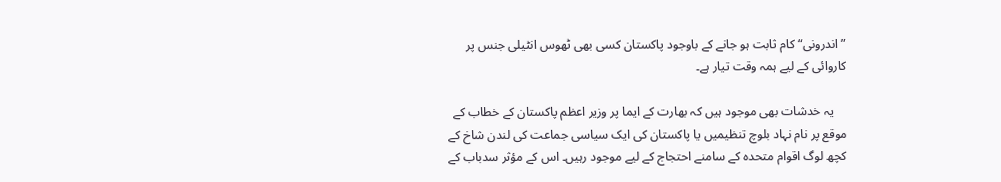”اندرونی“ کام ثابت ہو جانے کے باوجود پاکستان کسی بھی ٹھوس انٹیلی جنس پر کاروائی کے لیے ہمہ وقت تیار ہے۔

    یہ خدشات بھی موجود ہیں کہ بھارت کے ایما پر وزیر اعظم پاکستان کے خطاب کے موقع پر نام نہاد بلوچ تنظیمیں یا پاکستان کی ایک سیاسی جماعت کی لندن شاخ کے کچھ لوگ اقوام متحدہ کے سامنے احتجاج کے لیے موجود رہیں۔ اس کے مؤثر سدباب کے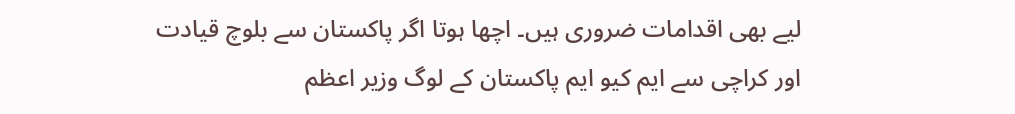لیے بھی اقدامات ضروری ہیں۔ اچھا ہوتا اگر پاکستان سے بلوچ قیادت اور کراچی سے ایم کیو ایم پاکستان کے لوگ وزیر اعظم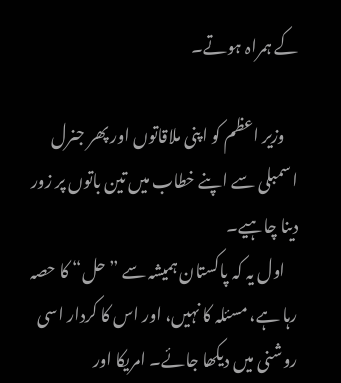کے ہمراہ ہوتے۔

    وزیر اعظم کو اپنی ملاقاتوں اور پھر جنرل اسمبلی سے اپنے خطاب میں تین باتوں پر زور دینا چاہیے۔
    اول یہ کہ پاکستان ہمیشہ سے ”حل“ کا حصہ رہا ہے، مسئلہ کا نہیں، اور اس کا کردار اسی روشنی میں دیکھا جائے۔ امریکا اور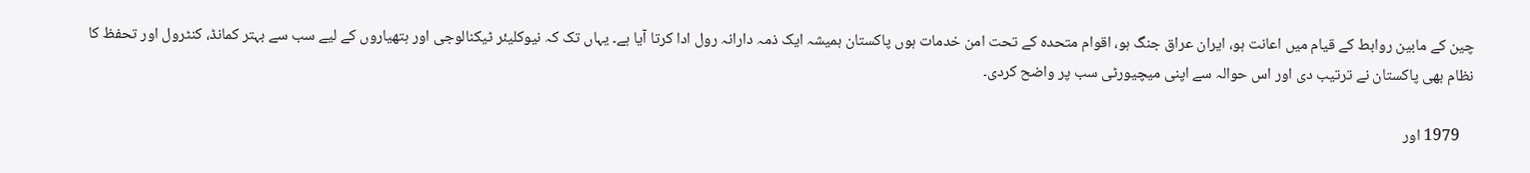چین کے مابین روابط کے قیام میں اعانت ہو، ایران عراق جنگ ہو، اقوام متحدہ کے تحت امن خدمات ہوں پاکستان ہمیشہ ایک ذمہ دارانہ رول ادا کرتا آیا ہے۔ یہاں تک کہ نیوکلیئر ٹیکنالوجی اور ہتھیاروں کے لیے سب سے بہتر کمانڈ، کنٹرول اور تحفظ کا نظام بھی پاکستان نے ترتیب دی اور اس حوالہ سے اپنی میچیورٹی سب پر واضح کردی۔

    1979 اور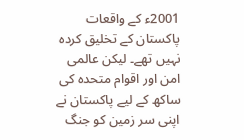2001ء کے واقعات پاکستان کے تخلیق کردہ نہیں تھے۔ لیکن عالمی امن اور اقوام متحدہ کی ساکھ کے لیے پاکستان نے اپنی سر زمین کو جنگ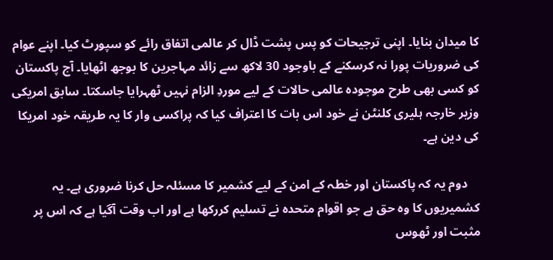کا میدان بنایا۔ اپنی ترجیحات کو پس پشت ڈال کر عالمی اتفاق رائے کو سپورٹ کیا۔ اپنے عوام کی ضروریات پورا نہ کرسکنے کے باوجود 30 لاکھ سے زائد مہاجرین کا بوجھ اٹھایا۔ آج پاکستان کو کسی بھی طرح موجودہ عالمی حالات کے لیے موردِ الزام نہیں ٹھہرایا جاسکتا۔ سابق امریکی وزیر خارجہ ہلیری کلنٹن نے خود اس بات کا اعتراف کیا کہ پراکسی وار کا یہ طریقہ خود امریکا کی دین ہے۔

    دوم یہ کہ پاکستان اور خطہ کے امن کے لیے کشمیر کا مسئلہ حل کرنا ضروری ہے۔ یہ کشمیریوں کا وہ حق ہے جو اقوام متحدہ نے تسلیم کررکھا ہے اور اب وقت آگیا ہے کہ اس پر مثبت اور ٹھوس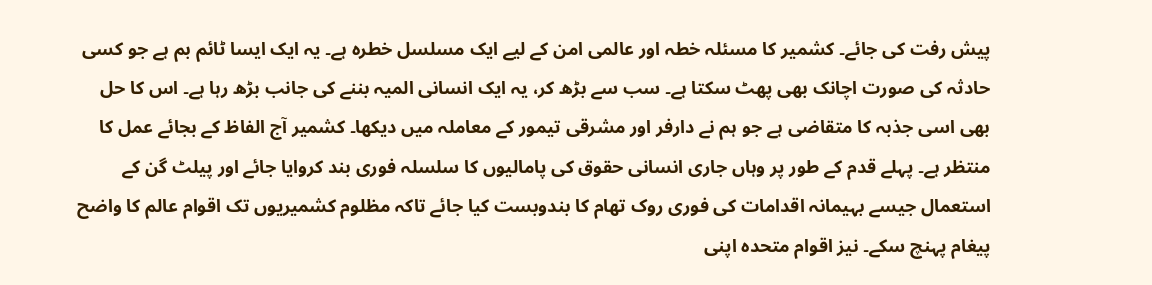پیش رفت کی جائے۔ کشمیر کا مسئلہ خطہ اور عالمی امن کے لیے ایک مسلسل خطرہ ہے۔ یہ ایک ایسا ٹائم بم ہے جو کسی حادثہ کی صورت اچانک بھی پھٹ سکتا ہے۔ سب سے بڑھ کر، یہ ایک انسانی المیہ بننے کی جانب بڑھ رہا ہے۔ اس کا حل بھی اسی جذبہ کا متقاضی ہے جو ہم نے دارفر اور مشرقی تیمور کے معاملہ میں دیکھا۔ کشمیر آج الفاظ کے بجائے عمل کا منتظر ہے۔ پہلے قدم کے طور پر وہاں جاری انسانی حقوق کی پامالیوں کا سلسلہ فوری بند کروایا جائے اور پیلٹ گن کے استعمال جیسے بہیمانہ اقدامات کی فوری روک تھام کا بندوبست کیا جائے تاکہ مظلوم کشمیریوں تک اقوام عالم کا واضح پیغام پہنچ سکے۔ نیز اقوام متحدہ اپنی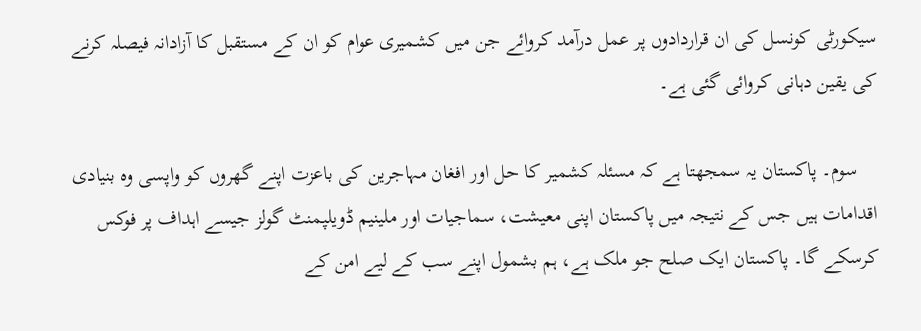سیکورٹی کونسل کی ان قراردادوں پر عمل درآمد کروائے جن میں کشمیری عوام کو ان کے مستقبل کا آزادانہ فیصلہ کرنے کی یقین دہانی کروائی گئی ہے۔

    سوم۔ پاکستان یہ سمجھتا ہے کہ مسئلہ کشمیر کا حل اور افغان مہاجرین کی باعزت اپنے گھروں کو واپسی وہ بنیادی اقدامات ہیں جس کے نتیجہ میں پاکستان اپنی معیشت، سماجیات اور ملینیم ڈویلپمنٹ گولز جیسے اہداف پر فوکس کرسکے گا۔ پاکستان ایک صلح جو ملک ہے، ہم بشمول اپنے سب کے لیے امن کے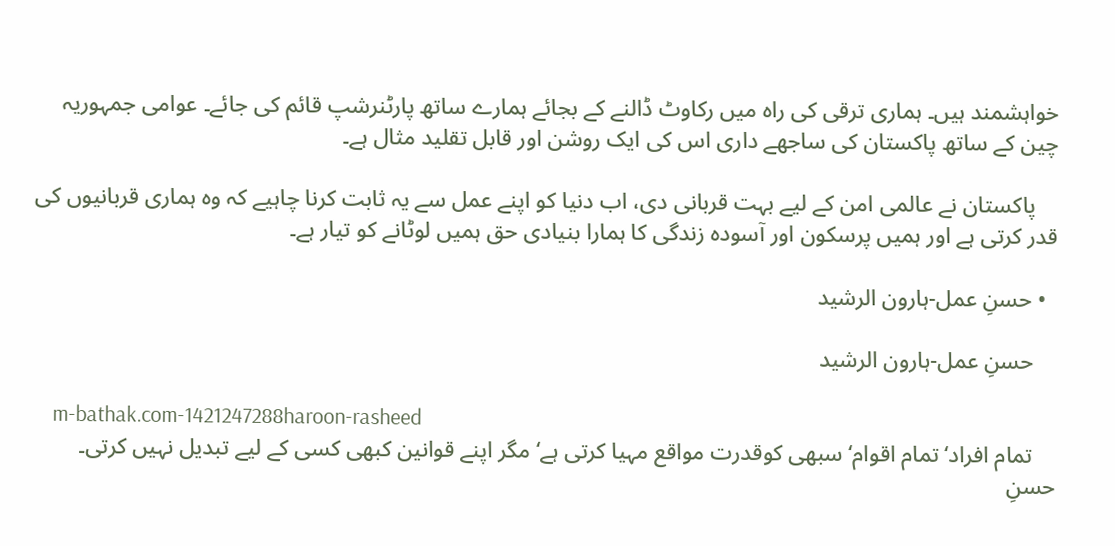خواہشمند ہیں۔ ہماری ترقی کی راہ میں رکاوٹ ڈالنے کے بجائے ہمارے ساتھ پارٹنرشپ قائم کی جائے۔ عوامی جمہوریہ چین کے ساتھ پاکستان کی ساجھے داری اس کی ایک روشن اور قابل تقلید مثال ہے۔

    پاکستان نے عالمی امن کے لیے بہت قربانی دی، اب دنیا کو اپنے عمل سے یہ ثابت کرنا چاہیے کہ وہ ہماری قربانیوں کی قدر کرتی ہے اور ہمیں پرسکون اور آسودہ زندگی کا ہمارا بنیادی حق ہمیں لوٹانے کو تیار ہے۔

  • حسنِ عمل-ہارون الرشید

    حسنِ عمل-ہارون الرشید

    m-bathak.com-1421247288haroon-rasheed
    تمام افراد‘ تمام اقوام‘ سبھی کوقدرت مواقع مہیا کرتی ہے‘ مگر اپنے قوانین کبھی کسی کے لیے تبدیل نہیں کرتی۔ حسنِ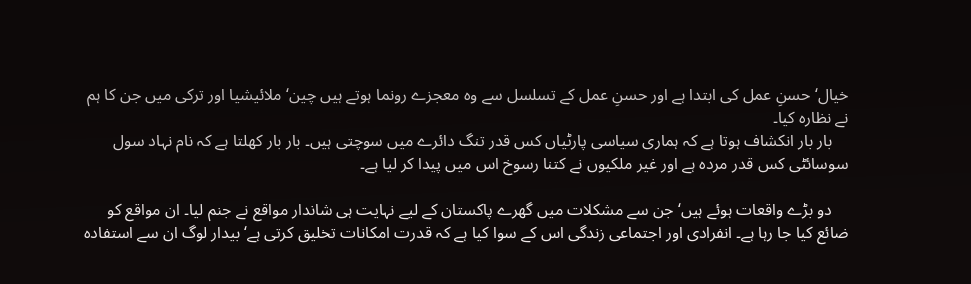خیال‘ حسنِ عمل کی ابتدا ہے اور حسنِ عمل کے تسلسل سے وہ معجزے رونما ہوتے ہیں چین‘ ملائیشیا اور ترکی میں جن کا ہم نے نظارہ کیا۔
    بار بار انکشاف ہوتا ہے کہ ہماری سیاسی پارٹیاں کس قدر تنگ دائرے میں سوچتی ہیں۔ بار بار کھلتا ہے کہ نام نہاد سول سوسائٹی کس قدر مردہ ہے اور غیر ملکیوں نے کتنا رسوخ اس میں پیدا کر لیا ہے۔

    دو بڑے واقعات ہوئے ہیں‘ جن سے مشکلات میں گھرے پاکستان کے لیے نہایت ہی شاندار مواقع نے جنم لیا۔ ان مواقع کو ضائع کیا جا رہا ہے۔ انفرادی اور اجتماعی زندگی اس کے سوا کیا ہے کہ قدرت امکانات تخلیق کرتی ہے‘ بیدار لوگ ان سے استفادہ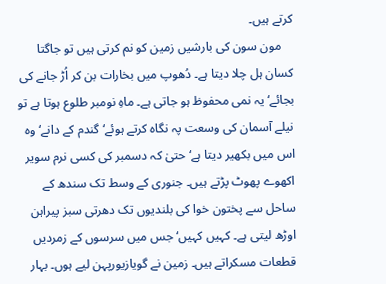کرتے ہیں۔
    مون سون کی بارشیں زمین کو نم کرتی ہیں تو جاگتا کسان ہل چلا دیتا ہے۔ دُھوپ میں بخارات بن کر اُڑ جانے کی بجائے‘ یہ نمی محفوظ ہو جاتی ہے۔ ماہِ نومبر طلوع ہوتا ہے تو نیلے آسمان کی وسعت پہ نگاہ کرتے ہوئے‘ گندم کے دانے‘ وہ اس میں بکھیر دیتا ہے‘ حتیٰ کہ دسمبر کی کسی نرم سویر اکھوے پھوٹ پڑتے ہیں۔ جنوری کے وسط تک سندھ کے ساحل سے پختون خوا کی بلندیوں تک دھرتی سبز پیراہن اوڑھ لیتی ہے۔ کہیں کہیں‘ جس میں سرسوں کے زمردیں قطعات مسکراتے ہیں۔ زمین نے گویازیورپہن لیے ہوں۔ بہار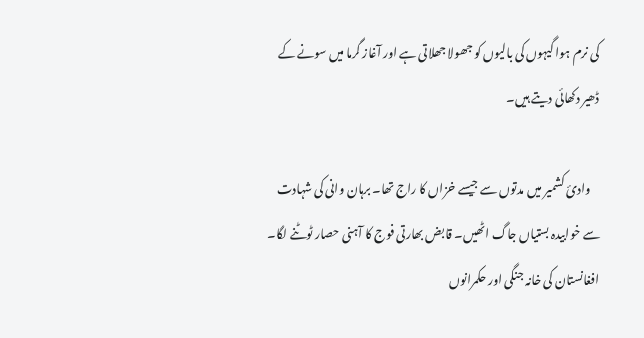کی نرم ہوا گیہوں کی بالیوں کو جھولا جھلاتی ہے اور آغاز گرما میں سونے کے ڈھیر دکھائی دیتے ہیں۔

    وادیٔ کشمیر میں مدتوں سے جیسے خزاں کا راج تھا۔ برہان وانی کی شہادت سے خوابیدہ بستیاں جاگ اٹھیں۔ قابض بھارتی فوج کا آہنی حصار ٹوٹنے لگا۔ افغانستان کی خانہ جنگی اور حکمرانوں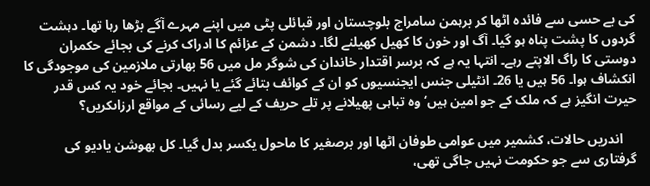کی بے حسی سے فائدہ اٹھا کر برہمن سامراج بلوچستان اور قبائلی پٹی میں اپنے مہرے آگے بڑھا رہا تھا۔ دہشت گردوں کا پشت پناہ ہو گیا۔ آگ اور خون کا کھیل کھیلنے لگا۔ دشمن کے عزائم کا ادراک کرنے کی بجائے حکمران دوستی کا راگ الاپتے رہے۔ انتہا یہ ہے کہ برسر اقتدار خاندان کی شوگر مل میں 56 بھارتی ملازمین کی موجودگی کا انکشاف ہوا۔ 56 ہیں یا 26۔ انٹیلی جنس ایجنسیوں کو ان کے کوائف بتائے گئے یا نہیں۔ بجائے خود یہ کس قدر حیرت انگیز ہے کہ ملک کے جو امین ہیں‘ وہ تباہی پھیلانے پر تلے حریف کے لیے رسائی کے مواقع ارزاںکریں؟

    اندریں حالات، کشمیر میں عوامی طوفان اٹھا اور برصغیر کا ماحول یکسر بدل گیا۔ کل بھوشن یادیو کی گرفتاری سے جو حکومت نہیں جاگی تھی،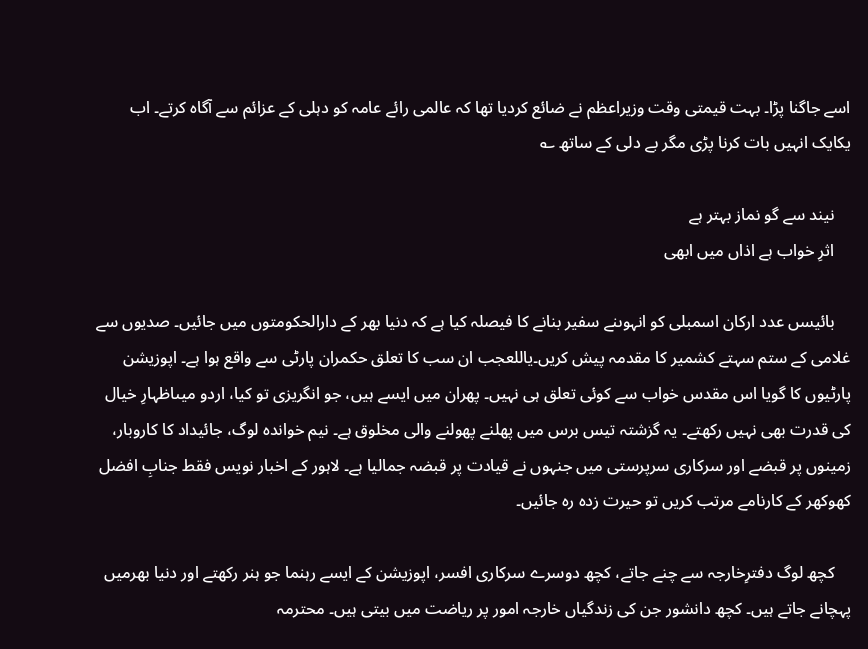اسے جاگنا پڑا۔ بہت قیمتی وقت وزیراعظم نے ضائع کردیا تھا کہ عالمی رائے عامہ کو دہلی کے عزائم سے آگاہ کرتے۔ اب یکایک انہیں بات کرنا پڑی مگر بے دلی کے ساتھ ؎

    نیند سے گو نماز بہتر ہے
    اثرِ خواب ہے اذاں میں ابھی

    بائیسں عدد ارکان اسمبلی کو انہوںنے سفیر بنانے کا فیصلہ کیا ہے کہ دنیا بھر کے دارالحکومتوں میں جائیں۔ صدیوں سے غلامی کے ستم سہتے کشمیر کا مقدمہ پیش کریں۔یاللعجب ان سب کا تعلق حکمران پارٹی سے واقع ہوا ہے۔ اپوزیشن پارٹیوں کا گویا اس مقدس خواب سے کوئی تعلق ہی نہیں۔ پھران میں ایسے ہیں، جو انگریزی تو کیا، اردو میںاظہارِ خیال کی قدرت بھی نہیں رکھتے۔ یہ گزشتہ تیس برس میں پھلنے پھولنے والی مخلوق ہے۔ نیم خواندہ لوگ، جائیداد کا کاروبار، زمینوں پر قبضے اور سرکاری سرپرستی میں جنہوں نے قیادت پر قبضہ جمالیا ہے۔ لاہور کے اخبار نویس فقط جنابِ افضل کھوکھر کے کارنامے مرتب کریں تو حیرت زدہ رہ جائیں۔

    کچھ لوگ دفترِخارجہ سے چنے جاتے، کچھ دوسرے سرکاری افسر، اپوزیشن کے ایسے رہنما جو ہنر رکھتے اور دنیا بھرمیں پہچانے جاتے ہیں۔ کچھ دانشور جن کی زندگیاں خارجہ امور پر ریاضت میں بیتی ہیں۔ محترمہ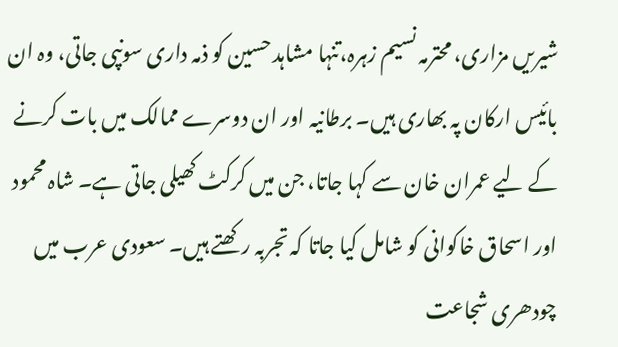شیریں مزاری، محترمہ نسیم زہرہ،تنہا مشاہد حسین کو ذمہ داری سونپی جاتی، وہ ان بائیس ارکان پہ بھاری ہیں۔ برطانیہ اور ان دوسرے ممالک میں بات کرنے کے لیے عمران خان سے کہا جاتا، جن میں کرکٹ کھیلی جاتی ہے۔ شاہ محمود اور اسحاق خاکوانی کو شامل کیا جاتا کہ تجربہ رکھتے ہیں۔ سعودی عرب میں چودھری شجاعت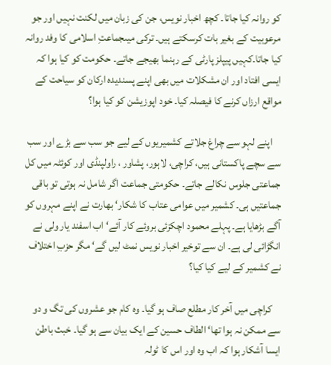کو روانہ کیا جاتا۔ کچھ اخبار نویس، جن کی زبان میں لکنت نہیں اور جو مرعوبیت کے بغیر بات کرسکتے ہیں۔ ترکی میںجماعتِ اسلامی کا وفد روانہ کیا جاتا۔کہیں پیپلز پارٹی کے رہنما بھیجے جاتے۔ حکومت کو کیا ہوا کہ ایسی افتاد اور ان مشکلات میں بھی اپنے پسندیدہ ارکان کو سیاحت کے مواقع ارزاں کرنے کا فیصلہ کیا۔ خود اپوزیشن کو کیا ہوا؟

    اپنے لہو سے چراغ جلاتے کشمیریوں کے لیے جو سب سے بڑے اور سب سے سچے پاکستانی ہیں، کراچی، لاہور، پشاور ، راولپنڈی اور کوئٹہ میں کل جماعتی جلوس نکالے جاتے۔ حکومتی جماعت اگر شامل نہ ہوتی تو باقی جماعتیں ہی۔ کشمیر میں عوامی عتاب کا شکار‘ بھارت نے اپنے مہروں کو آگے بڑھایا ہے۔ پہلے محمود اچکزئی بروئے کار آئے‘ اب اسفند یار ولی نے انگڑائی لی ہے۔ ان سے توخیر اخبار نویس نمٹ لیں گے‘ مگر حزبِ اختلاف نے کشمیر کے لیے کیا کیا؟

    کراچی میں آخر کار مطلع صاف ہو گیا۔ وہ کام جو عشروں کی تگ و دو سے ممکن نہ ہوا تھا‘ الطاف حسین کے ایک بیان سے ہو گیا۔ خبث باطن ایسا آشکار ہوا کہ اب وہ اور اس کا ٹولہ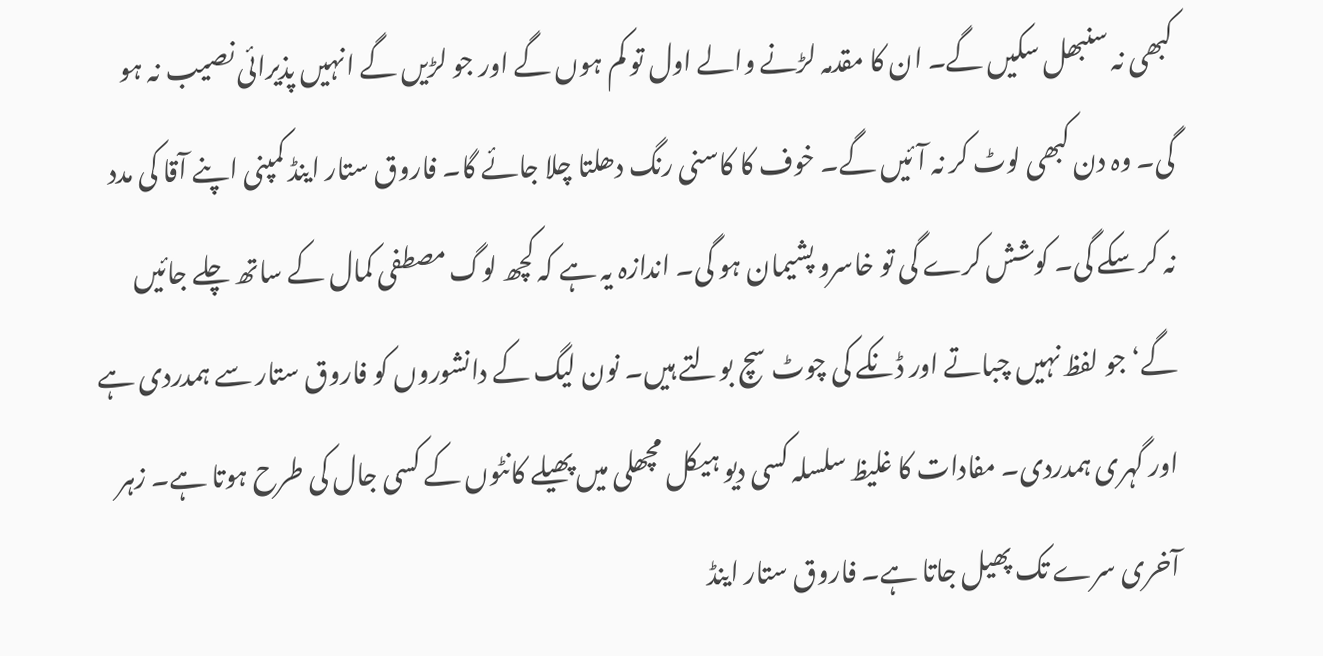کبھی نہ سنبھل سکیں گے۔ ان کا مقدمہ لڑنے والے اول تو کم ہوں گے اور جو لڑیں گے انہیں پذیرائی نصیب نہ ہو گی۔ وہ دن کبھی لوٹ کر نہ آئیں گے۔ خوف کا کاسنی رنگ دھلتا چلا جائے گا۔ فاروق ستار اینڈ کمپنی اپنے آقا کی مدد نہ کر سکے گی۔ کوشش کرے گی تو خاسرو پشیمان ہو گی۔ اندازہ یہ ہے کہ کچھ لوگ مصطفی کمال کے ساتھ چلے جائیں گے‘ جو لفظ نہیں چباتے اور ڈنکے کی چوٹ سچ بولتے ہیں۔ نون لیگ کے دانشوروں کو فاروق ستار سے ہمدردی ہے اور گہری ہمدردی۔ مفادات کا غلیظ سلسلہ کسی دیو ہیکل مچھلی میں پھیلے کانٹوں کے کسی جال کی طرح ہوتا ہے۔ زہر آخری سرے تک پھیل جاتا ہے۔ فاروق ستار اینڈ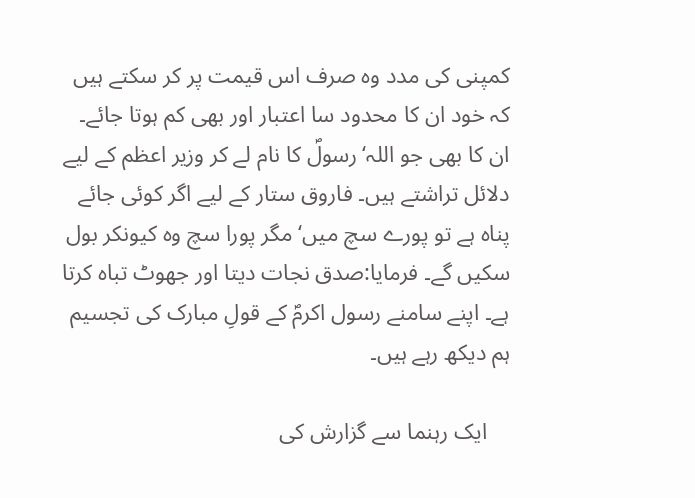کمپنی کی مدد وہ صرف اس قیمت پر کر سکتے ہیں کہ خود ان کا محدود سا اعتبار اور بھی کم ہوتا جائے۔ ان کا بھی جو اللہ‘رسولؐ کا نام لے کر وزیر اعظم کے لیے دلائل تراشتے ہیں۔ فاروق ستار کے لیے اگر کوئی جائے پناہ ہے تو پورے سچ میں‘ مگر پورا سچ وہ کیونکر بول سکیں گے۔ فرمایا:صدق نجات دیتا اور جھوٹ تباہ کرتا ہے۔ اپنے سامنے رسول اکرمؐ کے قولِ مبارک کی تجسیم ہم دیکھ رہے ہیں۔

    ایک رہنما سے گزارش کی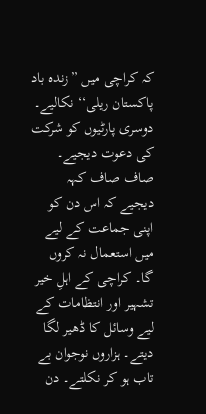کہ کراچی میں ”زندہ باد پاکستان ریلی‘‘ نکالیے۔ دوسری پارٹیوں کو شرکت کی دعوت دیجیے۔ صاف صاف کہہ دیجیے کہ اس دن کو اپنی جماعت کے لیے میں استعمال نہ کروں گا۔ کراچی کے اہلِ خیر تشہیر اور انتظامات کے لیے وسائل کا ڈھیر لگا دیتے۔ ہزاروں نوجوان بے تاب ہو کر نکلتے۔ دن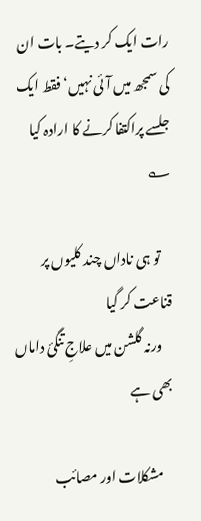رات ایک کر دیتے۔ بات ان کی سمجھ میں آئی نہیں‘ فقط ایک جلسے پراکتفا کرنے کا ارادہ کیا ؎

    تو ہی ناداں چند کلیوں پر قناعت کر گیا
    ورنہ گلشن میں علاجِ تنگیٔ داماں بھی ہے

    مشکلات اور مصائب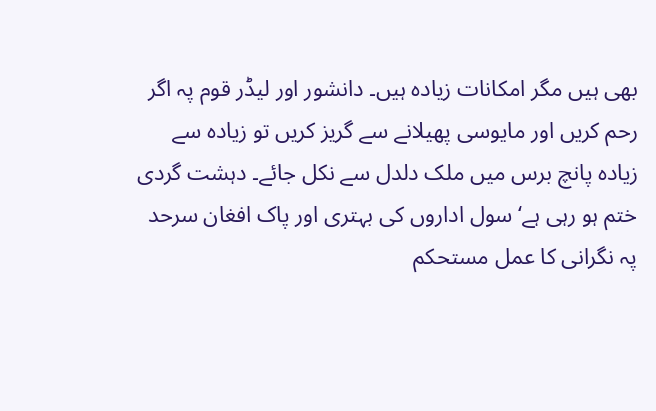بھی ہیں مگر امکانات زیادہ ہیں۔ دانشور اور لیڈر قوم پہ اگر رحم کریں اور مایوسی پھیلانے سے گریز کریں تو زیادہ سے زیادہ پانچ برس میں ملک دلدل سے نکل جائے۔ دہشت گردی ختم ہو رہی ہے‘ سول اداروں کی بہتری اور پاک افغان سرحد پہ نگرانی کا عمل مستحکم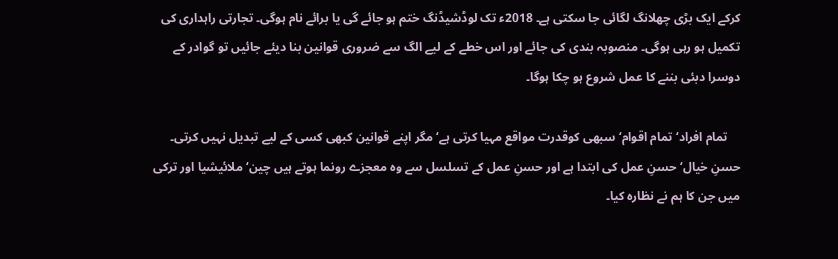کرکے ایک بڑی چھلانگ لگائی جا سکتی ہے۔ 2018ء تک لوڈشیڈنگ ختم ہو جائے گی یا برائے نام ہوگی۔ تجارتی راہداری کی تکمیل ہو رہی ہوگی۔ منصوبہ بندی کی جائے اور اس خطے کے لیے الگ سے ضروری قوانین بنا دیئے جائیں تو گوادر کے دوسرا دبئی بننے کا عمل شروع ہو چکا ہوگا۔

    تمام افراد‘ تمام اقوام‘ سبھی کوقدرت مواقع مہیا کرتی ہے‘ مگر اپنے قوانین کبھی کسی کے لیے تبدیل نہیں کرتی۔ حسنِ خیال‘ حسنِ عمل کی ابتدا ہے اور حسنِ عمل کے تسلسل سے وہ معجزے رونما ہوتے ہیں چین‘ ملائیشیا اور ترکی میں جن کا ہم نے نظارہ کیا۔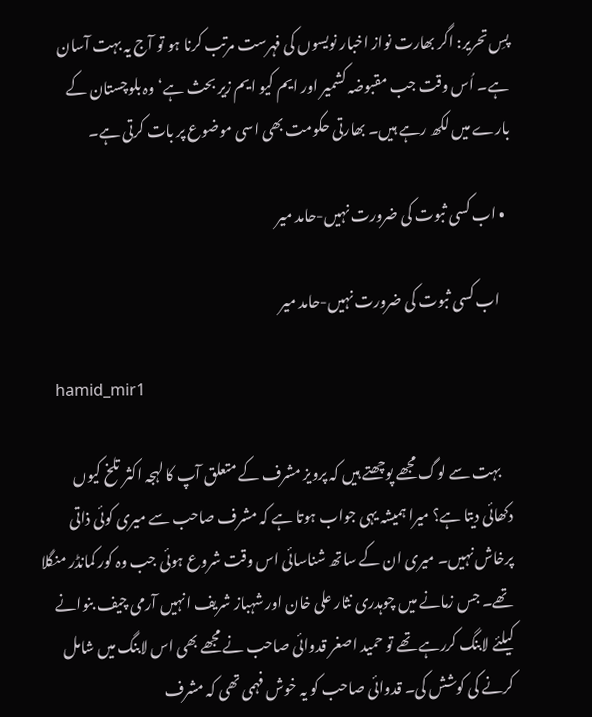پسِ تحریر: اگر بھارت نواز اخبار نویسوں کی فہرست مرتب کرنا ہو تو آج یہ بہت آسان ہے۔ اُس وقت جب مقبوضہ کشمیر اور ایم کیو ایم زیر بحث ہے‘ وہ بلوچستان کے بارے میں لکھ رہے ہیں۔ بھارتی حکومت بھی اسی موضوع پر بات کرتی ہے۔

  • اب کسی ثبوت کی ضرورت نہیں-حامد میر

    اب کسی ثبوت کی ضرورت نہیں-حامد میر

    hamid_mir1

    بہت سے لوگ مجھے پوچھتے ہیں کہ پرویز مشرف کے متعلق آپ کا لہجہ اکثر تلخ کیوں دکھائی دیتا ہے؟ میرا ہمیشہ یہی جواب ہوتا ہے کہ مشرف صاحب سے میری کوئی ذاتی پرخاش نہیں۔ میری ان کے ساتھ شناسائی اس وقت شروع ہوئی جب وہ کور کمانڈر منگلا تھے۔ جس زمانے میں چوہدری نثار علی خان اور شہباز شریف انہیں آرمی چیف بنوانے کیلئے لابنگ کررہے تھے تو حمید اصغر قدوائی صاحب نے مجھے بھی اس لابنگ میں شامل کرنے کی کوشش کی۔ قدوائی صاحب کو یہ خوش فہمی تھی کہ مشرف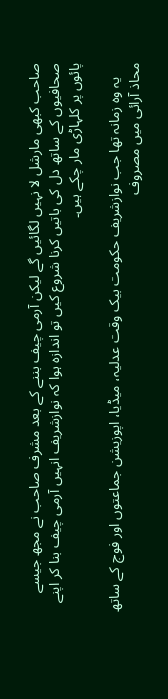صاحب کبھی مارشل لا نہیں لگائیں گے لیکن آرمی چیف بننے کے بعد مشرف صاحب نے مجھ جیسے صحافیوں کے ساتھ دل کی باتیں کرنا شروع کیں تو اندازہ ہوا کہ نوازشریف انہیں آرمی چیف بنا کر اپنے پائوں پر کلہاڑی مار چکے ہیں۔

    یہ وہ زمانہ تھا جب نوازشریف حکومت بیک وقت عدلیہ، میڈیا، اپوزیشن جماعتوں اور فوج کے ساتھ محاذ آرائی میں مصروف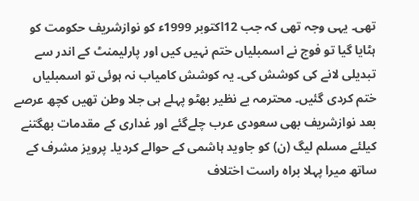تھی۔ یہی وجہ تھی کہ جب 12اکتوبر 1999ء کو نوازشریف حکومت کو ہٹایا گیا تو فوج نے اسمبلیاں ختم نہیں کیں اور پارلیمنٹ کے اندر سے تبدیلی لانے کی کوشش کی۔ یہ کوشش کامیاب نہ ہوئی تو اسمبلیاں ختم کردی گئیں۔ محترمہ بے نظیر بھٹو پہلے ہی جلا وطن تھیں کچھ عرصے بعد نوازشریف بھی سعودی عرب چلےگئے اور غداری کے مقدمات بھگتنے کیلئے مسلم لیگ (ن) کو جاوید ہاشمی کے حوالے کردیا۔ پرویز مشرف کے ساتھ میرا پہلا براہ راست اختلاف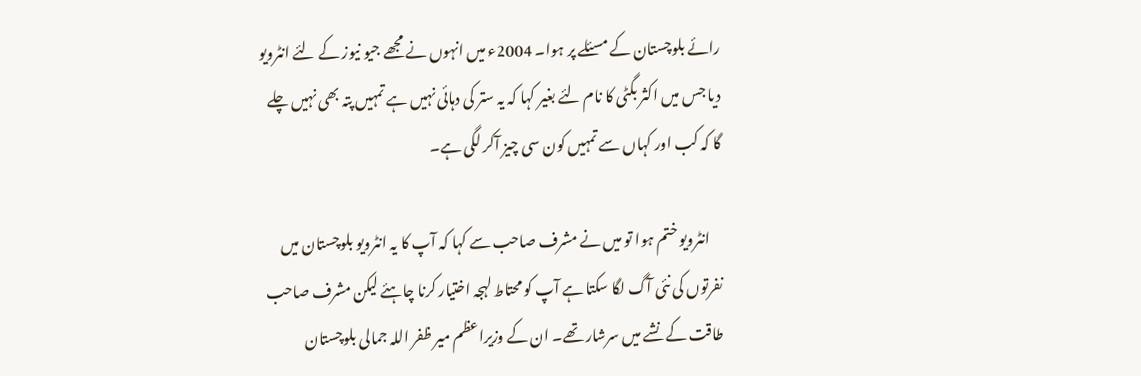رائے بلوچستان کے مسئلے پر ہوا۔ 2004ء میں انہوں نے مجھے جیو نیوز کے لئے انٹرویو دیا جس میں اکثر بگٹی کا نام لئے بغیر کہا کہ یہ ستر کی دہائی نہیں ہے تمہیں پتہ بھی نہیں چلے گا کہ کب اور کہاں سے تمہیں کون سی چیز آکر لگی ہے۔

    انٹرویو ختم ہوا تو میں نے مشرف صاحب سے کہا کہ آپ کا یہ انٹرویو بلوچستان میں نفرتوں کی نئی آگ لگا سکتا ہے آپ کو محتاط لہجہ اختیار کرنا چاہئے لیکن مشرف صاحب طاقت کے نشے میں سرشار تھے۔ ان کے وزیراعظم میر ظفر اللہ جمالی بلوچستان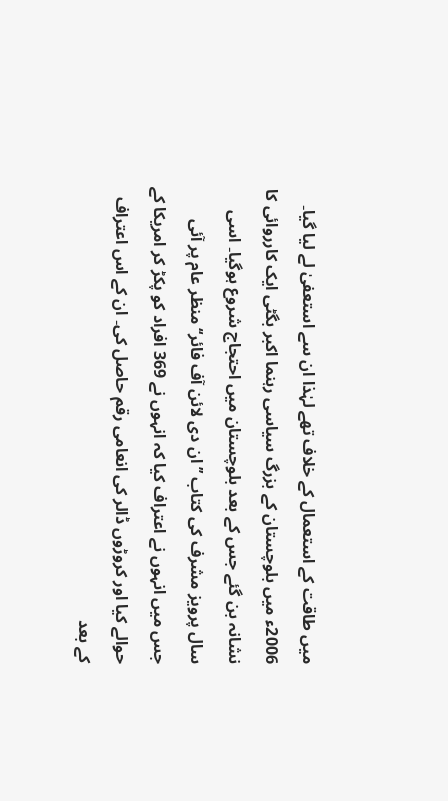میں طاقت کے استعمال کے خلاف تھے لہٰذا ان سے استعفیٰ لے لیا گیا۔ 2006ء میں بلوچستان کے بزرگ سیاسی رہنما اکبر بگٹی ایک کارروائی کا نشانہ بن گئے جس کے بعد بلوچستان میں احتجاج شروع ہوگیا۔ اسی سال پرویز مشرف کی کتاب ’’ان دی لائن آف فائر‘‘ منظر عام پر آئی جس میں انہوں نے اعتراف کیا کہ انہوں نے 369 افراد کو پکڑ کر امریکا کے حوالے کیا اور کروڑوں ڈالر کی انعامی رقم حاصل کی۔ ان کے اس اعتراف کے بعد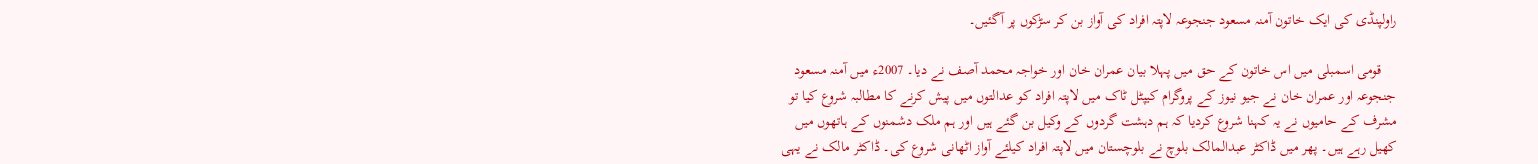راولپنڈی کی ایک خاتون آمنہ مسعود جنجوعہ لاپتہ افراد کی آواز بن کر سڑکوں پر آگئیں۔

    قومی اسمبلی میں اس خاتون کے حق میں پہلا بیان عمران خان اور خواجہ محمد آصف نے دیا۔ 2007ء میں آمنہ مسعود جنجوعہ اور عمران خان نے جیو نیوز کے پروگرام کیپٹل ٹاک میں لاپتہ افراد کو عدالتوں میں پیش کرنے کا مطالبہ شروع کیا تو مشرف کے حامیوں نے یہ کہنا شروع کردیا کہ ہم دہشت گردوں کے وکیل بن گئے ہیں اور ہم ملک دشمنوں کے ہاتھوں میں کھیل رہے ہیں۔ پھر میں ڈاکٹر عبدالمالک بلوچ نے بلوچستان میں لاپتہ افراد کیلئے آواز اٹھانی شروع کی۔ ڈاکٹر مالک نے یہی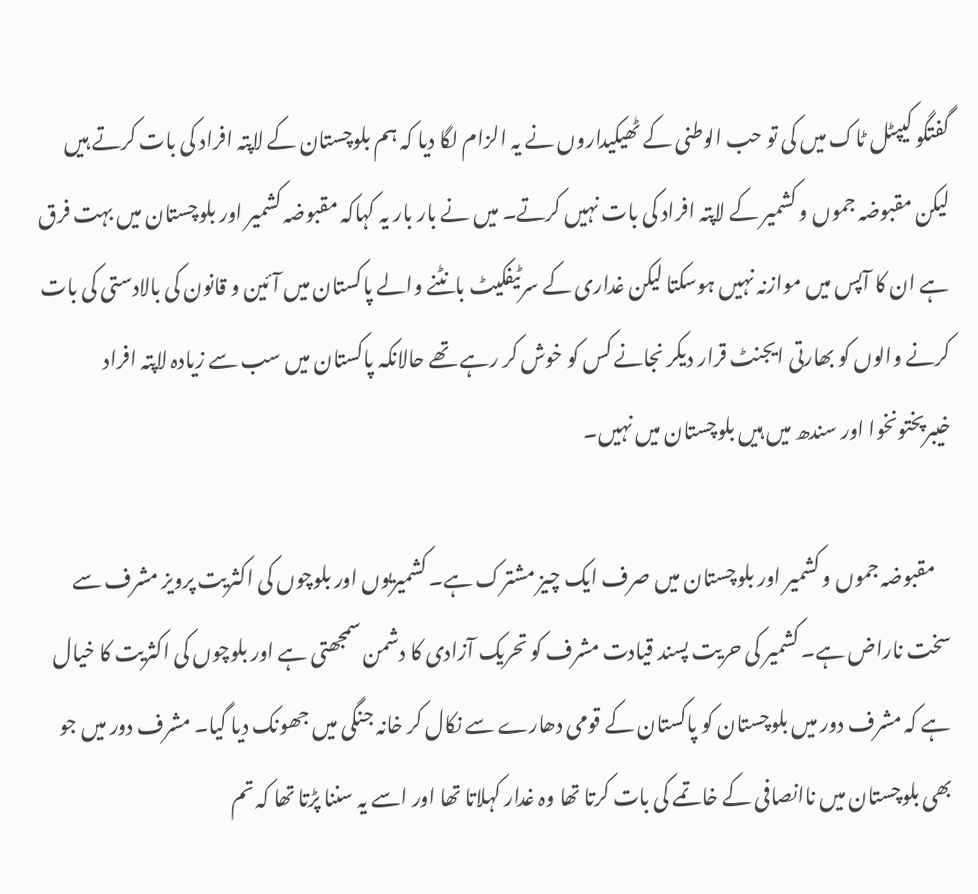گفتگو کیپٹل ٹاک میں کی تو حب الوطنی کے ٹھیکیداروں نے یہ الزام لگا دیا کہ ہم بلوچستان کے لاپتہ افراد کی بات کرتے ہیں لیکن مقبوضہ جموں و کشمیر کے لاپتہ افراد کی بات نہیں کرتے۔ میں نے بار بار یہ کہاکہ مقبوضہ کشمیر اور بلوچستان میں بہت فرق ہے ان کا آپس میں موازنہ نہیں ہوسکتا لیکن غداری کے سرٹیفکیٹ بانٹنے والے پاکستان میں آئین و قانون کی بالادستی کی بات کرنے والوں کو بھارتی ایجنٹ قرار دیکر نجانے کس کو خوش کر رہے تھے حالانکہ پاکستان میں سب سے زیادہ لاپتہ افراد خیبرپختونخوا اور سندھ میں ہیں بلوچستان میں نہیں۔

    مقبوضہ جموں و کشمیر اور بلوچستان میں صرف ایک چیز مشترک ہے۔ کشمیریوں اور بلوچوں کی اکثریت پرویز مشرف سے سخت ناراض ہے۔ کشمیر کی حریت پسند قیادت مشرف کو تحریک آزادی کا دشمن سمجھتی ہے اور بلوچوں کی اکثریت کا خیال ہے کہ مشرف دور میں بلوچستان کو پاکستان کے قومی دھارے سے نکال کر خانہ جنگی میں جھونک دیا گیا۔ مشرف دور میں جو بھی بلوچستان میں ناانصافی کے خاتمے کی بات کرتا تھا وہ غدار کہلاتا تھا اور اسے یہ سننا پڑتا تھا کہ تم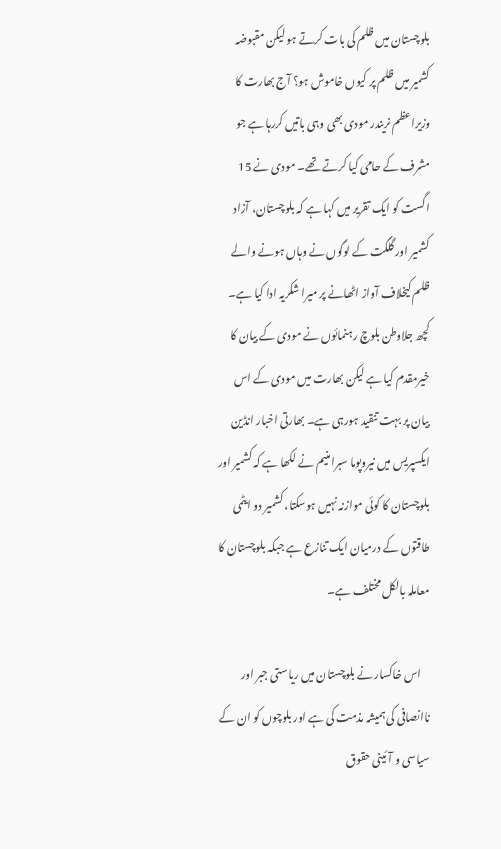بلوچستان میں ظلم کی بات کرتے ہو لیکن مقبوضہ کشمیر میں ظلم پر کیوں خاموش ہو؟ آج بھارت کا وزیراعظم نریندر مودی بھی وہی باتیں کررہا ہے جو مشرف کے حامی کیا کرتے تھے۔ مودی نے 15 اگست کو ایک تقریر میں کہا ہے کہ بلوچستان، آزاد کشمیر اور گلگت کے لوگوں نے وہاں ہونے والے ظلم کیخلاف آواز اٹھانے پر میرا شکریہ ادا کیا ہے۔ کچھ جلاوطن بلوچ رہنمائوں نے مودی کے بیان کا خیرمقدم کیا ہے لیکن بھارت میں مودی کے اس بیان پر بہت تنقید ہورہی ہے۔ بھارتی اخبار انڈین ایکسپریس میں نیروپوما سبرامنیم نے لکھا ہے کہ کشمیر اور بلوچستان کا کوئی موازنہ نہیں ہوسکتا، کشمیر دو ایٹمی طاقتوں کے درمیان ایک تنازع ہے جبکہ بلوچستان کا معاملہ بالکل مختلف ہے۔

    اس خاکسار نے بلوچستان میں ریاستی جبر اور ناانصافی کی ہمیشہ مذمت کی ہے اور بلوچوں کو ان کے سیاسی و آئینی حقوق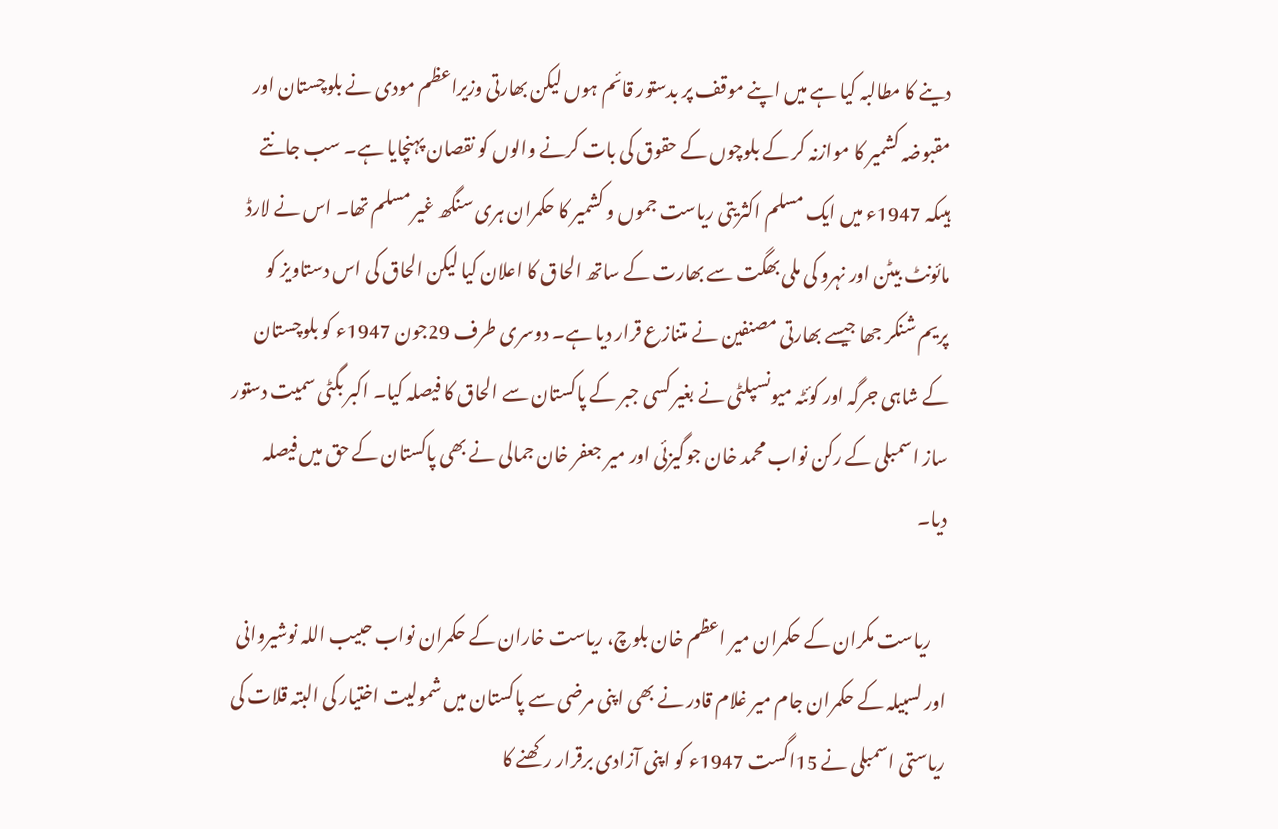دینے کا مطالبہ کیا ہے میں اپنے موقف پر بدستور قائم ہوں لیکن بھارتی وزیراعظم مودی نے بلوچستان اور مقبوضہ کشمیر کا موازنہ کر کے بلوچوں کے حقوق کی بات کرنے والوں کو نقصان پہنچایا ہے۔ سب جانتے ہیںکہ 1947ء میں ایک مسلم اکثریتی ریاست جموں و کشمیر کا حکمران ہری سنگھ غیر مسلم تھا۔ اس نے لارڈ مائونٹ بیٹن اور نہرو کی ملی بھگت سے بھارت کے ساتھ الحاق کا اعلان کیا لیکن الحاق کی اس دستاویز کو پریم شنکر جھا جیسے بھارتی مصنفین نے متنازع قرار دیا ہے۔ دوسری طرف 29جون 1947ء کو بلوچستان کے شاہی جرگہ اور کوئٹہ میونسپلٹی نے بغیر کسی جبر کے پاکستان سے الحاق کا فیصلہ کیا۔ اکبر بگٹی سمیت دستور ساز اسمبلی کے رکن نواب محمد خان جوگیزئی اور میر جعفر خان جمالی نے بھی پاکستان کے حق میں فیصلہ دیا۔

    ریاست مکران کے حکمران میر اعظم خان بلوچ، ریاست خاران کے حکمران نواب حبیب اللہ نوشیروانی اور لسبیلہ کے حکمران جام میر غلام قادر نے بھی اپنی مرضی سے پاکستان میں شمولیت اختیار کی البتہ قلات کی ریاستی اسمبلی نے 15اگست 1947ء کو اپنی آزادی برقرار رکھنے کا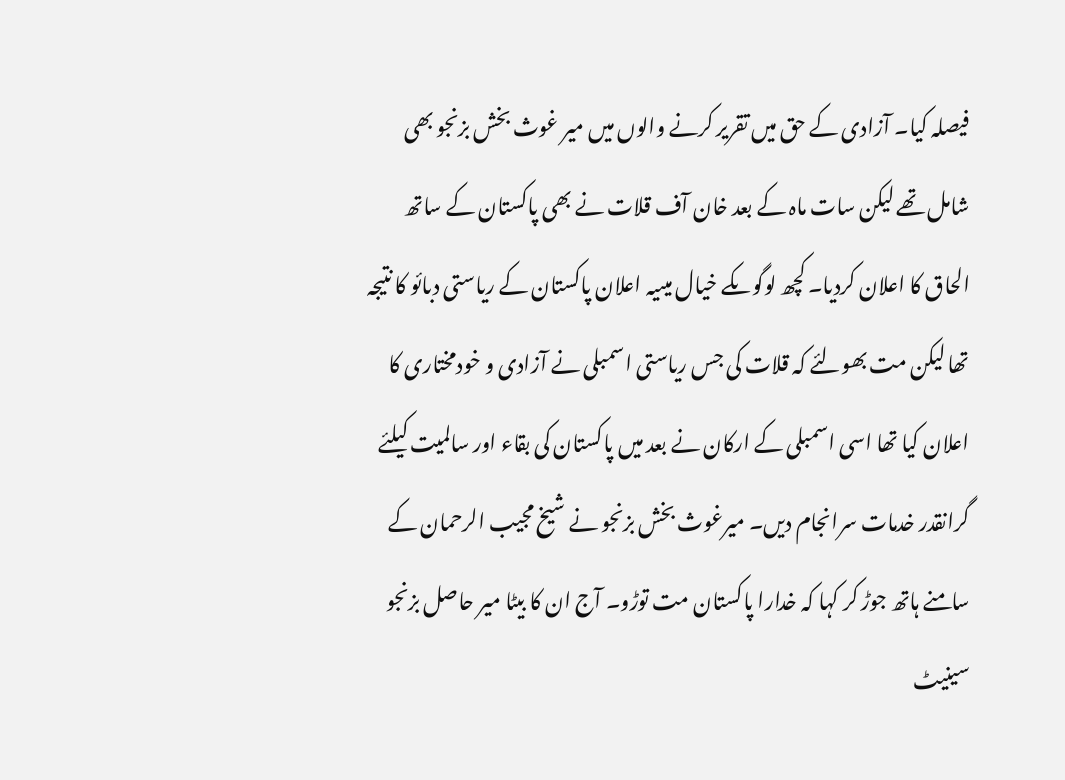فیصلہ کیا۔ آزادی کے حق میں تقریر کرنے والوں میں میر غوث بخش بزنجو بھی شامل تھے لیکن سات ماہ کے بعد خان آف قلات نے بھی پاکستان کے ساتھ الحاق کا اعلان کردیا۔ کچھ لوگوںکے خیال میںیہ اعلان پاکستان کے ریاستی دبائو کا نتیجہ تھا لیکن مت بھولئے کہ قلات کی جس ریاستی اسمبلی نے آزادی و خودمختاری کا اعلان کیا تھا اسی اسمبلی کے ارکان نے بعد میں پاکستان کی بقاء اور سالمیت کیلئے گرانقدر خدمات سرانجام دیں۔ میرغوث بخش بزنجو نے شیخ مجیب الرحمان کے سامنے ہاتھ جوڑ کر کہا کہ خدارا پاکستان مت توڑو۔ آج ان کا بیٹا میر حاصل بزنجو سینیٹ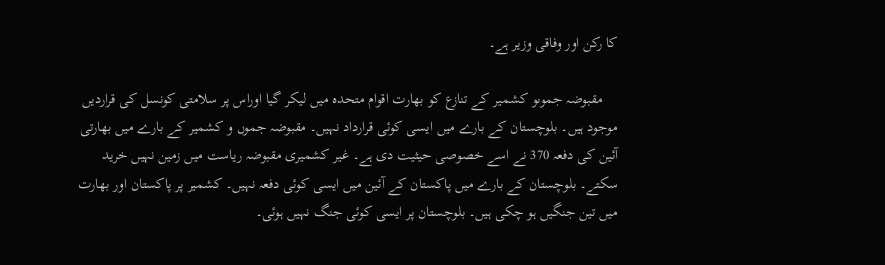کا رکن اور وفاقی وزیر ہے۔

    مقبوضہ جموںو کشمیر کے تنازع کو بھارت اقوام متحدہ میں لیکر گیا اوراس پر سلامتی کونسل کی قراردیں موجود ہیں۔ بلوچستان کے بارے میں ایسی کوئی قرارداد نہیں۔ مقبوضہ جموں و کشمیر کے بارے میں بھارتی آئین کی دفعہ 370 نے اسے خصوصی حیثیت دی ہے۔ غیر کشمیری مقبوضہ ریاست میں زمین نہیں خرید سکتے۔ بلوچستان کے بارے میں پاکستان کے آئین میں ایسی کوئی دفعہ نہیں۔ کشمیر پر پاکستان اور بھارت میں تین جنگیں ہو چکی ہیں۔ بلوچستان پر ایسی کوئی جنگ نہیں ہوئی۔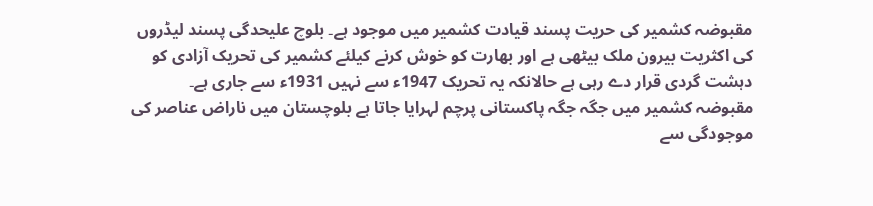مقبوضہ کشمیر کی حریت پسند قیادت کشمیر میں موجود ہے۔ بلوچ علیحدگی پسند لیڈروں کی اکثریت بیرون ملک بیٹھی ہے اور بھارت کو خوش کرنے کیلئے کشمیر کی تحریک آزادی کو دہشت گردی قرار دے رہی ہے حالانکہ یہ تحریک 1947ء سے نہیں 1931ء سے جاری ہے۔ مقبوضہ کشمیر میں جگہ جگہ پاکستانی پرچم لہرایا جاتا ہے بلوچستان میں ناراض عناصر کی موجودگی سے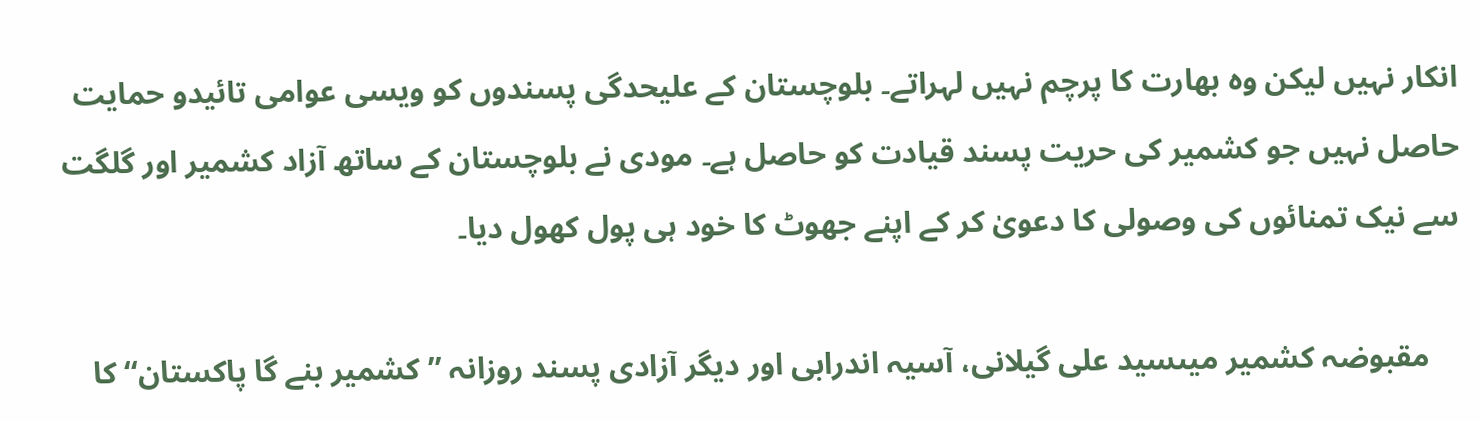انکار نہیں لیکن وہ بھارت کا پرچم نہیں لہراتے۔ بلوچستان کے علیحدگی پسندوں کو ویسی عوامی تائیدو حمایت حاصل نہیں جو کشمیر کی حریت پسند قیادت کو حاصل ہے۔ مودی نے بلوچستان کے ساتھ آزاد کشمیر اور گلگت سے نیک تمنائوں کی وصولی کا دعویٰ کر کے اپنے جھوٹ کا خود ہی پول کھول دیا۔

    مقبوضہ کشمیر میںسید علی گیلانی، آسیہ اندرابی اور دیگر آزادی پسند روزانہ ’’کشمیر بنے گا پاکستان‘‘ کا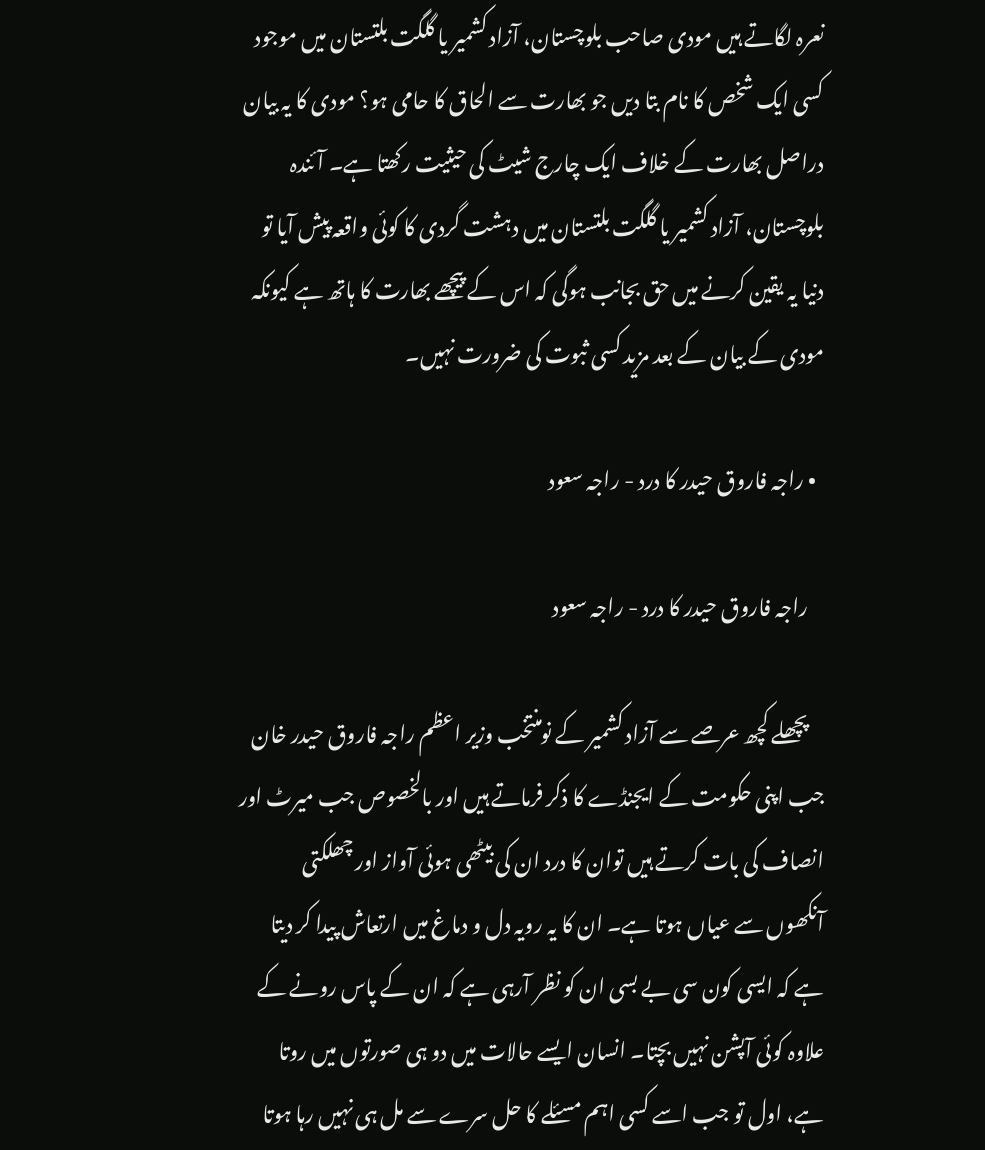نعرہ لگاتے ہیں مودی صاحب بلوچستان، آزاد کشمیر یا گلگت بلتستان میں موجود کسی ایک شخص کا نام بتا دیں جو بھارت سے الحاق کا حامی ہو؟ مودی کا یہ بیان دراصل بھارت کے خلاف ایک چارج شیٹ کی حیثیت رکھتا ہے۔ آئندہ بلوچستان، آزاد کشمیر یا گلگت بلتستان میں دہشت گردی کا کوئی واقعہ پیش آیا تو دنیا یہ یقین کرنے میں حق بجانب ہوگی کہ اس کے پیچھے بھارت کا ہاتھ ہے کیونکہ مودی کے بیان کے بعد مزید کسی ثبوت کی ضرورت نہیں۔

  • راجہ فاروق حیدر کا درد - راجہ سعود

    راجہ فاروق حیدر کا درد - راجہ سعود

    پچھلے کچھ عرصے سے آزاد کشمیر کے نومنتخب وزیر اعظم راجہ فاروق حیدر خان جب اپنی حکومت کے ایجنڈے کا ذکر فرماتے ہیں اور بالخصوص جب میرٹ اور انصاف کی بات کرتے ہیں توان کا درد ان کی بیٹھی ہوئی آواز اور چھلکتی آنکھوں سے عیاں ہوتا ہے۔ ان کا یہ رویہ دل و دماغ میں ارتعاش پیدا کر دیتا ہے کہ ایسی کون سی بے بسی ان کو نظر آرہی ہے کہ ان کے پاس رونے کے علاوہ کوئی آپشن نہیں بچتا۔ انسان ایسے حالات میں دو ہی صورتوں میں روتا ہے، اول تو جب اسے کسی اہم مسئلے کا حل سرے سے مل ہی نہیں رہا ہوتا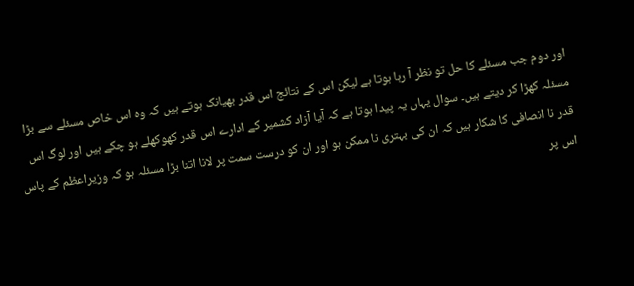اور دوم جب مسئلے کا حل تو نظر آ رہا ہوتا ہے لیکن اس کے نتائج اس قدر بھیانک ہوتے ہیں کہ وہ اس خاص مسئلے سے بڑا مسئلہ کھڑا کر دیتے ہیں۔ سوال یہاں یہ پیدا ہوتا ہے کہ آیا آزاد کشمیر کے ادارے اس قدر کھوکھلے ہو چکے ہیں اور لوگ اس قدر نا انصافی کا شکار ہیں کہ ان کی بہتری نا ممکن ہو اور ان کو درست سمت پر لانا اتنا بڑا مسئلہ ہو کہ وزیراعظم کے پاس اس پر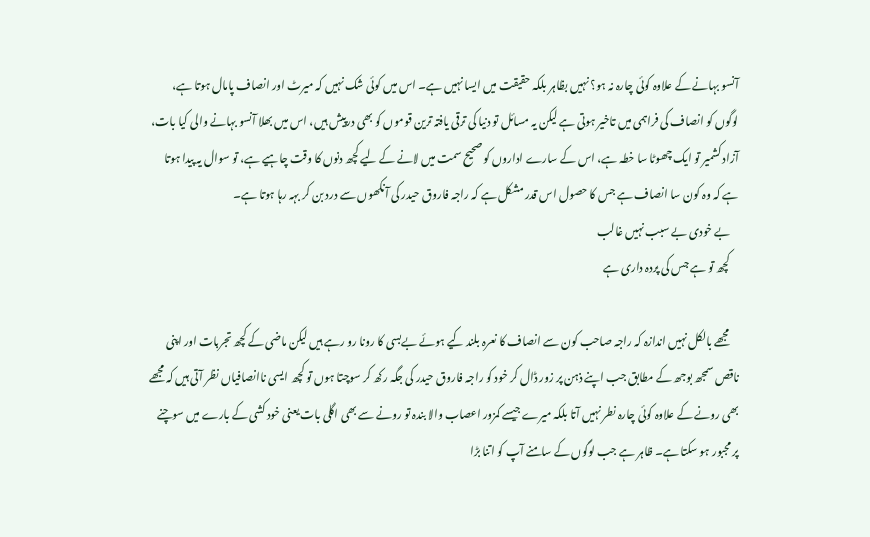آنسو بہانے کے علاوہ کوئی چارہ نہ ہو؟ نہیں بظاہر بلکہ حقیقت میں ایسا نہیں ہے۔ اس میں کوئی شک نہیں کہ میرٹ اور انصاف پامال ہوتا ہے، لوگوں کو انصاف کی فراہمی میں تاخیر ہوتی ہے لیکن یہ مسائل تو دنیا کی ترقی یافتہ ترین قوموں کو بھی درپیش ہیں، اس میں بھلا آنسو بہانے والی کیا بات، آزاد کشمیر تو ایک چھوٹا سا خطہ ہے، اس کے سارے اداروں کو صحیح سمت میں لانے کے لیے کچھ دنوں کا وقت چاہیے ہے، تو سوال یہ پیدا ہوتا ہے کہ وہ کون سا انصاف ہے جس کا حصول اس قدر مشکل ہے کہ راجہ فاروق حیدر کی آنکھوں سے درد بن کر بہہ رہا ہوتا ہے۔
    بے خودی بے سبب نہیں غالب
    کچھ تو ہے جس کی پردہ داری ہے

    مجھے بالکل نہیں اندازہ کہ راجہ صاحب کون سے انصاف کا نعرہ بلند کیے ہوئے بےبسی کا رونا رو رہے ہیں لیکن ماضی کے کچھ تجربات اور اپنی ناقص سمجھ بوجھ کے مطابق جب اپنے ذہن پر زور ڈال کر خود کو راجہ فاروق حیدر کی جگہ رکھ کر سوچتا ہوں تو کچھ ایسی ناانصافیاں نظر آتی ہیں کہ مجھے بھی رونے کے علاوہ کوئی چارہ نطر نہیں آتا بلکہ میرے جیسے کمزور اعصاب والا بندہ تو رونے سے بھی اگلی بات یعنی خود کشی کے بارے میں سوچنے پر مجبور ہو سکتا ہے۔ ظاہر ہے جب لوگوں کے سامنے آپ کو اتنا بڑا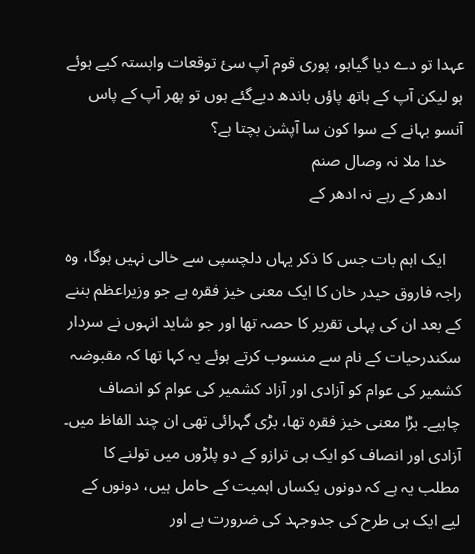عہدا تو دے دیا گیاہو، پوری قوم آپ سئ توقعات وابستہ کیے ہوئے ہو لیکن آپ کے ہاتھ پاؤں باندھ دیےگئے ہوں تو پھر آپ کے پاس آنسو بہانے کے سوا کون سا آپشن بچتا ہے؟
    خدا ملا نہ وصال صنم
    ادھر کے رہے نہ ادھر کے

    ایک اہم بات جس کا ذکر یہاں دلچسپی سے خالی نہیں ہوگا، وہ راجہ فاروق حیدر خان کا ایک معنی خیز فقرہ ہے جو وزیراعظم بننے کے بعد ان کی پہلی تقریر کا حصہ تھا اور جو شاید انہوں نے سردار سکندرحیات کے نام سے منسوب کرتے ہوئے یہ کہا تھا کہ مقبوضہ کشمیر کی عوام کو آزادی اور آزاد کشمیر کی عوام کو انصاف چاہیے۔ بڑا معنی خیز فقرہ تھا، بڑی گہرائی تھی ان چند الفاظ میں۔ آزادی اور انصاف کو ایک ہی ترازو کے دو پلڑوں میں تولنے کا مطلب یہ ہے کہ دونوں یکساں اہمیت کے حامل ہیں، دونوں کے لیے ایک ہی طرح کی جدوجہد کی ضرورت ہے اور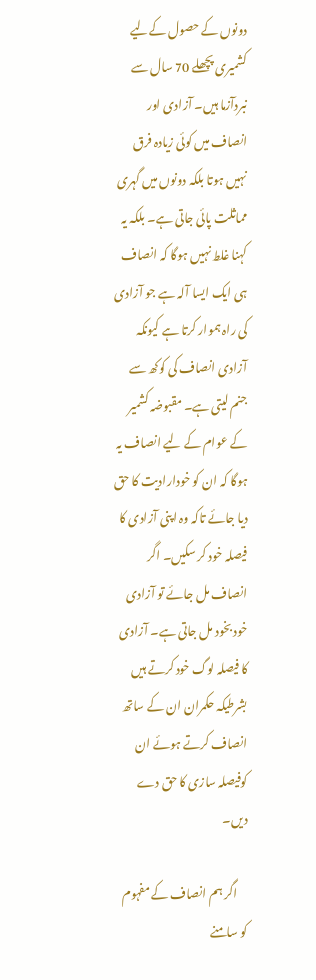دونوں کے حصول کےلیے کشمیری پچھلے 70 سال سے نبردآزما ہیں۔ آزادی اور انصاف میں کوئی زیادہ فرق نہیں ہوتا بلکہ دونوں میں گہری مماثلت پائی جاتی ہے۔ بلکہ یہ کہنا غلط نہیں ہوگا کہ انصاف ہی ایک ایسا آلہ ہے جو آزادی کی راہ ہموار کرتا ہے کیونکہ آزادی انصاف کی کوکھ سے جنم لیتی ہے۔ مقبوضہ کشمیر کے عوام کے لیے انصاف یہ ہوگا کہ ان کو خودارادیت کا حق دیا جائے تاکہ وہ اپنی آزادی کا فیصلہ خود کر سکیں۔ اگر انصاف مل جائے تو آزادی خود بخود مل جاتی ہے۔ آزادی کا فیصلہ لوگ خود کرتے ہیں بشرطیکہ حکمران ان کے ساتھ انصاف کرتے ہوئے ان کوفیصلہ سازی کا حق دے دیں۔

    اگر ہم انصاف کے مفہوم کو سامنے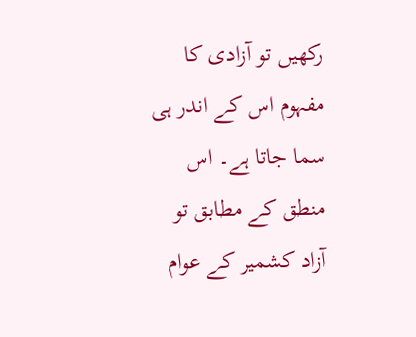رکھیں تو آزادی کا مفہوم اس کے اندر ہی سما جاتا ہے۔ اس منطق کے مطابق تو آزاد کشمیر کے عوام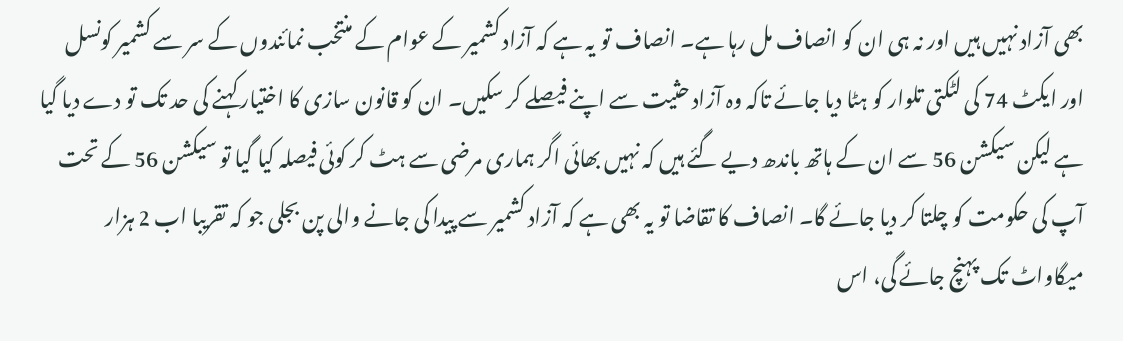بھی آزاد نہیں ہیں اور نہ ہی ان کو انصاف مل رہا ہے۔ انصاف تو یہ ہے کہ آزاد کشمیر کے عوام کے منتخب نمائندوں کے سر سے کشمیر کونسل اور ایکٹ 74 کی لٹکتی تلوار کو ہٹا دیا جائے تاکہ وہ آزاد حثیت سے اپنے فیصلے کر سکیں۔ ان کو قانون سازی کا اختیار کہنے کی حد تک تو دے دیا گیا ہے لیکن سیکشن 56 سے ان کے ہاتھ باندھ دیے گئے ہیں کہ نہیں بھائی اگر ہماری مرضی سے ہٹ کر کوئی فیصلہ کیا گیا تو سیکشن 56 کے تحت آپ کی حکومت کو چلتا کر دیا جائے گا۔ انصاف کا تقاضا تو یہ بھی ہے کہ آزاد کشمیر سے پیدا کی جانے والی پن بجلی جو کہ تقریبا اب 2 ہزار میگاواٹ تک پہنچ جائے گی، اس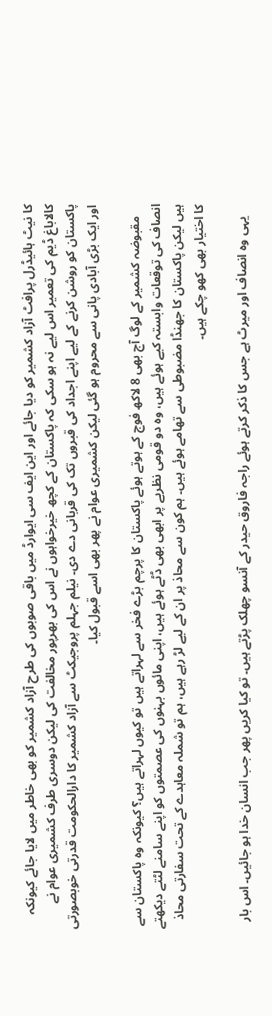کا نیٹ ہائیڈرل پرافٹ آزاد کشمیر کو دیا جائے اور این ایف سی ایوارڈ میں باقی صوبوں کی طرح آزاد کشمیر کو بھی خاطر میں لایا جائے کیونکہ کالاباغ ڈیم کی تعمیر اس لیے نہ ہو سکی کہ پاکستان کے کچھ خیرخواہوں نے اس کی بھرپور مخالفت کی لیکن دوسری طرف کشمیری عوام نے پاکستان کو روشن کرنے کے لیے اپنے اجداد کی قبروں تک کی قربانی دے دی۔ نیلم جہلم پروجیکٹ سے آزاد کشمیر کا دارالحکومت قدرتی خوبصورتی اور ایک بڑی آبادی پانی سے محروم ہو گئی لیکن کشمیری عوام نے پھر بھی اسے قبول کیا۔

    مقبوضہ کشمیر کے لوگ آج بھی 8 لاکھ فوج کے ہوتے ہوئے پاکستان کا پرچم بڑے فخر سے لہراتے ہیں تو کیوں لہراتے ہیں؟ کیونکہ وہ پاکستان سے انصاف کی توقعات وابستہ کیے ہوئے ہیں، وہ دو قومی نظریے پر ابھی بھی ڈٹے ہوئے ہیں، اپنی مائوں بہنوں کی عصمتوں کو اپنے سامنے لٹتے دیکھتے ہیں لیکن پاکستان کا جھنڈا مضبوطی سے تھامے ہوئے ہیں۔ ہم کون سے محاذ پر ان کے لیے لڑ رہے ہیں، ہم تو شملہ معاہدے کے تحت سفارتی محاذ کا اختیار بھی کھو چکے ہیں۔

    یہی وہ انصاف اور میرٹ ہے جس کا ذکر کرتے ہوئے راجہ فاروق حیدر کے آنسو چھلک پڑتے ہیں۔ تو کیا کریں پھر جب انسان خدا ہو جائیں۔ اس بار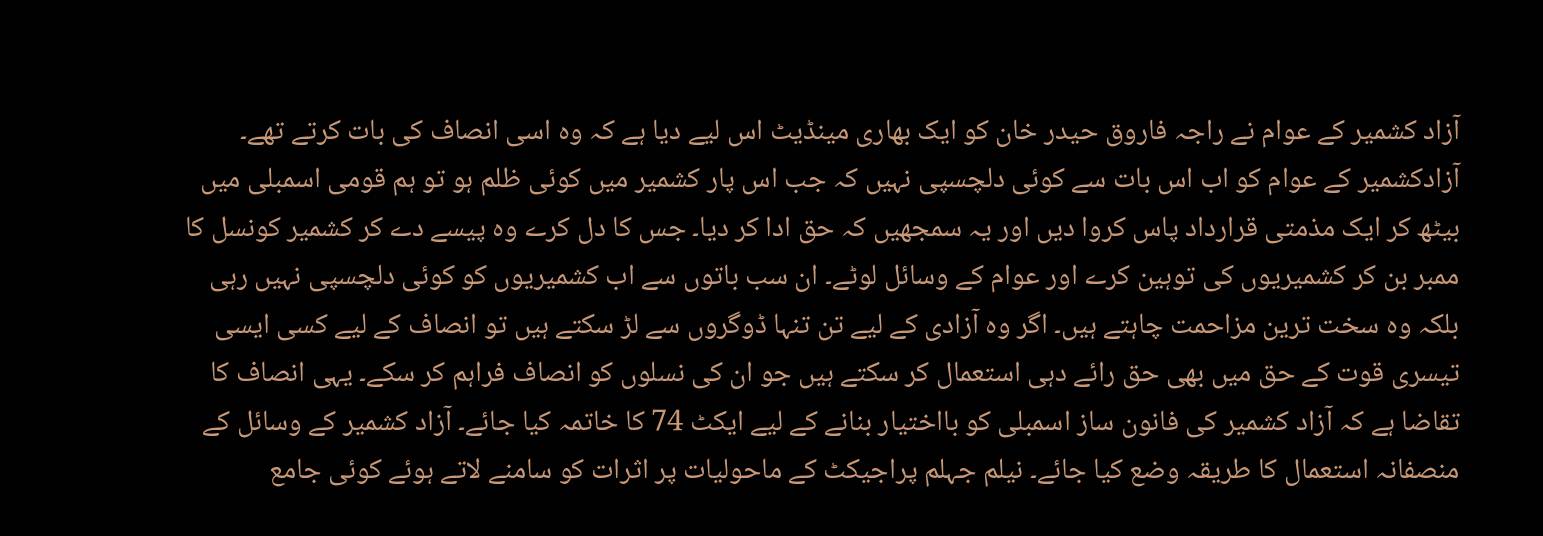آزاد کشمیر کے عوام نے راجہ فاروق حیدر خان کو ایک بھاری مینڈیٹ اس لیے دیا ہے کہ وہ اسی انصاف کی بات کرتے تھے۔ آزادکشمیر کے عوام کو اب اس بات سے کوئی دلچسپی نہیں کہ جب اس پار کشمیر میں کوئی ظلم ہو تو ہم قومی اسمبلی میں بیٹھ کر ایک مذمتی قرارداد پاس کروا دیں اور یہ سمجھیں کہ حق ادا کر دیا۔ جس کا دل کرے وہ پیسے دے کر کشمیر کونسل کا ممبر بن کر کشمیریوں کی توہین کرے اور عوام کے وسائل لوٹے۔ ان سب باتوں سے اب کشمیریوں کو کوئی دلچسپی نہیں رہی بلکہ وہ سخت ترین مزاحمت چاہتے ہیں۔ اگر وہ آزادی کے لیے تن تنہا ڈوگروں سے لڑ سکتے ہیں تو انصاف کے لیے کسی ایسی تیسری قوت کے حق میں بھی حق رائے دہی استعمال کر سکتے ہیں جو ان کی نسلوں کو انصاف فراہم کر سکے۔ یہی انصاف کا تقاضا ہے کہ آزاد کشمیر کی فانون ساز اسمبلی کو بااختیار بنانے کے لیے ایکٹ 74 کا خاتمہ کیا جائے۔ آزاد کشمیر کے وسائل کے منصفانہ استعمال کا طریقہ وضع کیا جائے۔ نیلم جہلم پراجیکٹ کے ماحولیات پر اثرات کو سامنے لاتے ہوئے کوئی جامع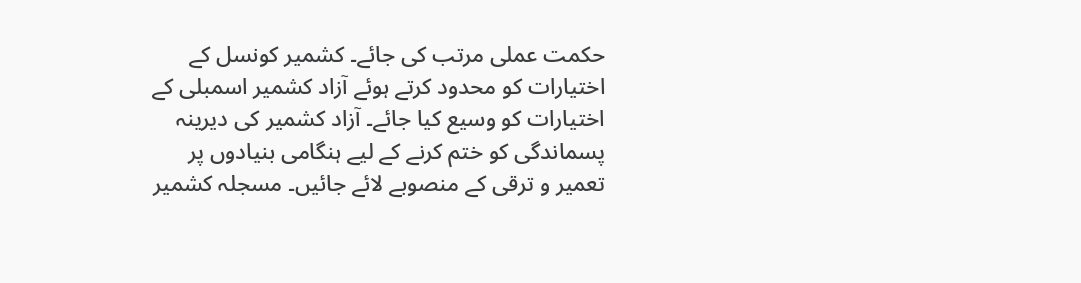حکمت عملی مرتب کی جائے۔ کشمیر کونسل کے اختیارات کو محدود کرتے ہوئے آزاد کشمیر اسمبلی کے اختیارات کو وسیع کیا جائے۔ آزاد کشمیر کی دیرینہ پسماندگی کو ختم کرنے کے لیے ہنگامی بنیادوں پر تعمیر و ترقی کے منصوبے لائے جائیں۔ مسجلہ کشمیر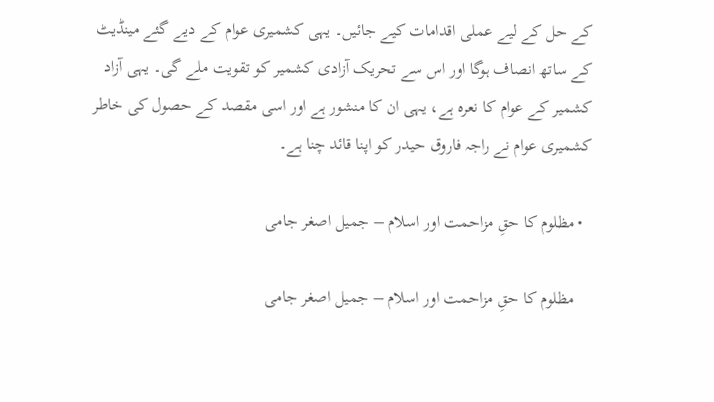کے حل کے لیے عملی اقدامات کیے جائیں۔ یہی کشمیری عوام کے دیے گئے مینڈیٹ کے ساتھ انصاف ہوگا اور اس سے تحریک آزادی کشمیر کو تقویت ملے گی۔ یہی آزاد کشمیر کے عوام کا نعرہ ہے، یہی ان کا منشور ہے اور اسی مقصد کے حصول کی خاطر کشمیری عوام نے راجہ فاروق حیدر کو اپنا قائد چنا ہے۔

  • مظلوم کا حقِ مزاحمت اور اسلام – جمیل اصغر جامی

    مظلوم کا حقِ مزاحمت اور اسلام – جمیل اصغر جامی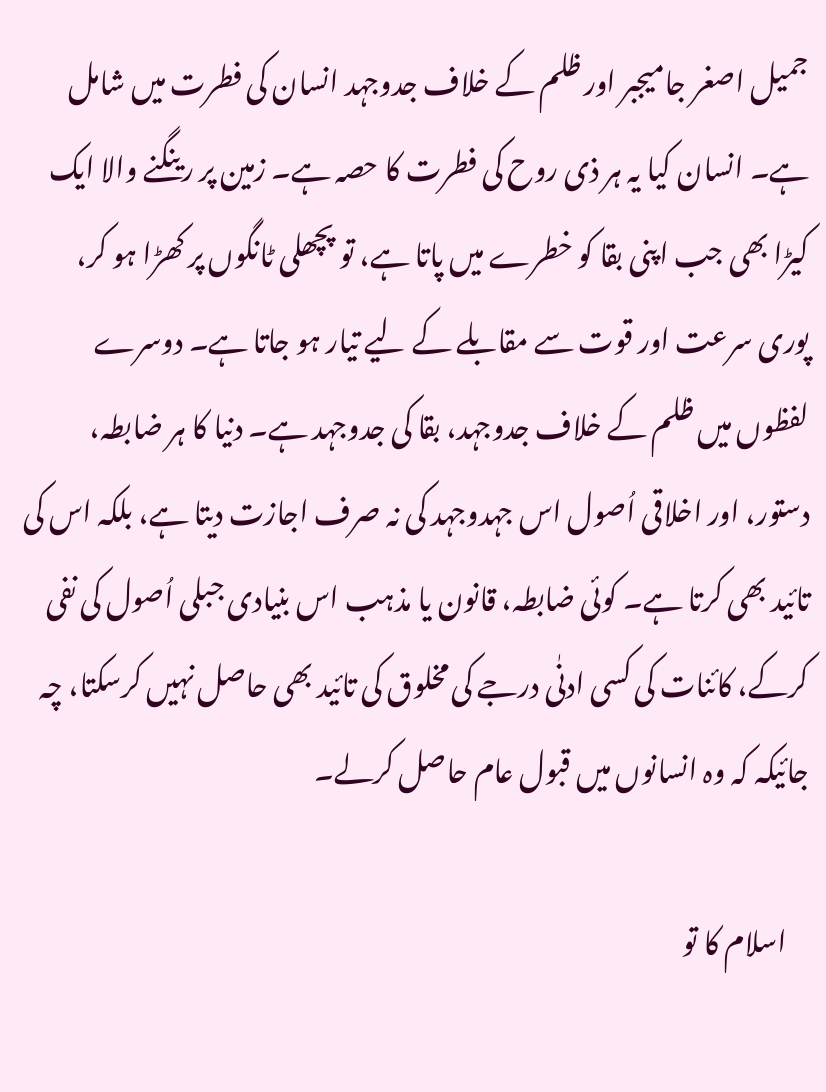جمیل اصغر جامیجبر اور ظلم کے خلاف جدوجہد انسان کی فطرت میں شامل ہے۔ انسان کیا یہ ہر ذی روح کی فطرت کا حصہ ہے۔ زمین پر رینگنے والا ایک کیڑا بھی جب اپنی بقا کو خطرے میں پاتا ہے، تو پچھلی ٹانگوں پر کھڑا ہو کر، پوری سرعت اور قوت سے مقابلے کے لیے تیار ہو جاتا ہے۔ دوسرے لفظوں میں ظلم کے خلاف جدوجہد، بقا کی جدوجہد ہے۔ دنیا کا ہر ضابطہ، دستور، اور اخلاقی اُصول اس جہدوجہد کی نہ صرف اجازت دیتا ہے، بلکہ اس کی تائید بھی کرتا ہے۔ کوئی ضابطہ، قانون یا مذہب اس بنیادی جبلی اُصول کی نفی کرکے، کائنات کی کسی ادنٰی درجے کی مخلوق کی تائید بھی حاصل نہیں کرسکتا، چہ جائیکہ کہ وہ انسانوں میں قبول عام حاصل کرلے۔

    اسلام کا تو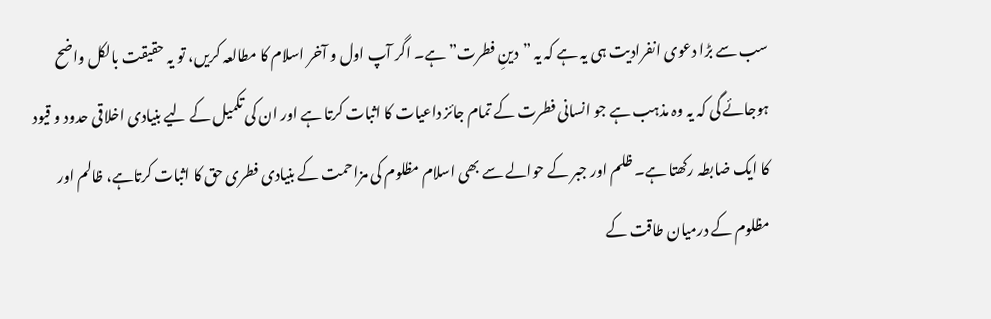سب سے بڑا دعوی انفرادیت ہی یہ ہے کہ یہ ”دینِ فطرت” ہے۔ اگر آپ اول و آخر اسلام کا مطالعہ کریں، تو یہ حقیقت بالکل واضح ہوجائے گی کہ یہ وہ مذہب ہے جو انسانی فطرت کے تمام جائز داعیات کا اثبات کرتا ہے اور ان کی تکمیل کے لیے بنیادی اخلاقی حدود و قیود کا ایک ضابطہ رکھتا ہے۔ ظلم اور جبر کے حوالے سے بھی اسلام مظلوم کی مزاحمت کے بنیادی فطری حق کا اثبات کرتاہے، ظالم اور مظلوم کے درمیان طاقت کے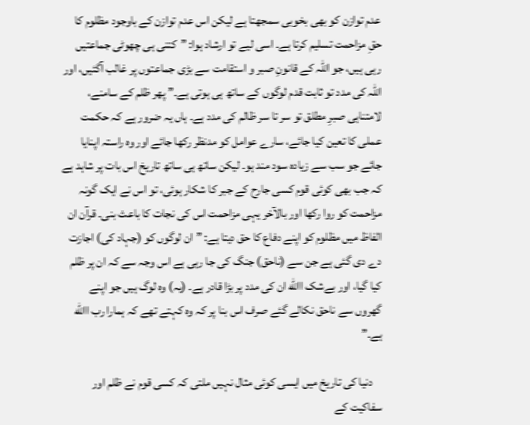عدم توازن کو بھی بخوبی سمجھتا ہے لیکن اس عدم توازن کے باوجود مظلوم کا حقِ مزاحمت تسلیم کرتا ہے۔ اسی لیے تو ارشاد ہوا: ”کتنی ہی چھوٹی جماعتیں رہی ہیں، جو اللہ کے قانونِ صبر و استقامت سے بڑی جماعتوں پر غالب آگئیں، اور اللہ کی مدد تو ثابت قدم لوگوں کے ساتھ ہی ہوتی ہے۔” پھر ظلم کے سامنے، لامتناہی صبرِ مطلق تو سر تا سر ظالم کی مدد ہے۔ ہاں یہ ضرور ہے کہ حکمت عملی کا تعین کیا جائے، سارے عوامل کو مدنظر رکھا جائے اور وہ راستہ اپنایا جائے جو سب سے زیادہ سود مند ہو۔ لیکن ساتھ ہی ساتھ تاریخ اس بات پر شاہد ہے کہ جب بھی کوئی قوم کسی جارح کے جبر کا شکار ہوئی، تو اس نے ایک گونہ مزاحمت کو روا رکھا اور بالآخر یہی مزاحمت اس کی نجات کا باعث بنی۔ قرآن ان الفاظ میں مظلوم کو اپنے دفاع کا حق دیتا ہے: ”ان لوگوں کو (جہاد کی) اجازت دے دی گئی ہے جن سے (ناحق) جنگ کی جا رہی ہے اس وجہ سے کہ ان پر ظلم کیا گیا، اور بےشک االله ان کی مدد پر بڑا قادر ہے۔ (یہ) وہ لوگ ہیں جو اپنے گھروں سے ناحق نکالے گئے صرف اس بنا پر کہ وہ کہتے تھے کہ ہمارا رب االله ہے۔”

    دنیا کی تاریخ میں ایسی کوئی مثال نہیں ملتی کہ کسی قوم نے ظلم اور سفاکیت کے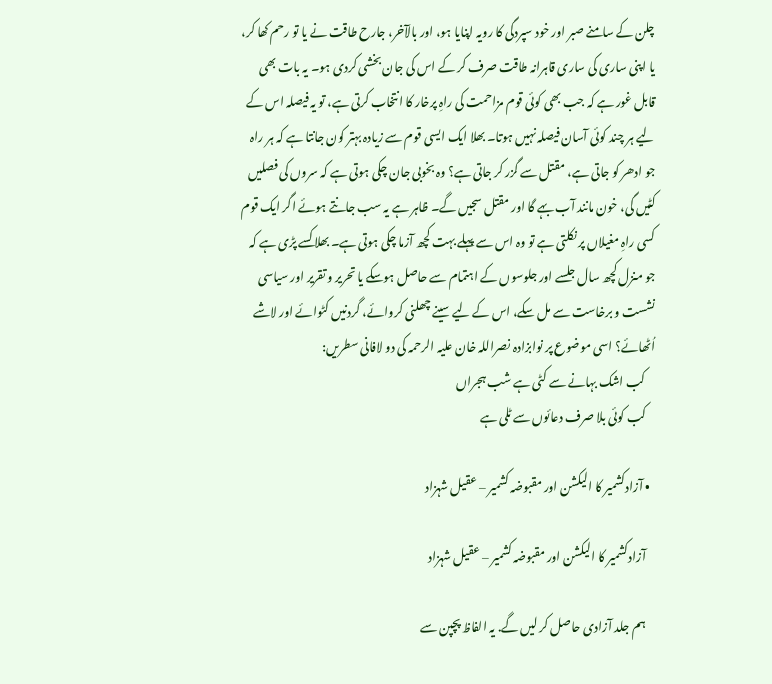چلن کے سامنے صبر اور خود سپردگی کا رویہ اپنایا ہو، اور بالآخر، جارح طاقت نے یا تو رحم کھا کر، یا اپنی ساری کی ساری قاہرانہ طاقت صرف کر کے اس کی جان بخشی کردی ہو۔ یہ بات بھی قابل غور ہے کہ جب بھی کوئی قوم مزاحمت کی راہِ پرخار کا انتخاب کرتی ہے، تو یہ فیصلہ اس کے لیے ہر چند کوئی آسان فیصلہ نہیں ہوتا۔ بھلا ایک ایسی قوم سے زیادہ بہتر کون جانتا ہے کہ ہر راہ جو ادھر کو جاتی ہے، مقتل سے گزر کر جاتی ہے؟ وہ بخوبی جان چکی ہوتی ہے کہ سروں کی فصلیں کٹیں گی، خون مانند آب بہے گا اور مقتل سجیں گے۔ ظاہر ہے یہ سب جانتے ہوئے اگر ایک قوم کسی راہِ مغیلاں پر نکلتی ہے تو وہ اس سے پہلے بہت کچھ آزما چکی ہوتی ہے۔ بھلا کسے پڑی ہے کہ جو منزل کچھ سال جلسے اور جلوسوں کے اہتمام سے حاصل ہوسکے یا تحریر و تقریر اور سیاسی نشست و برخاست سے مل سکے، اس کے لیے سینے چھلنی کروائے، گردنیں کٹوائے اور لاشے اُٹھائے؟ اسی موضوع پر نوابزادہ نصراللہ خان علیہ الرحمہ کی دو لافانی سطریں:
    کب اشک بہانے سے کٹی ہے شب ہجراں
    کب کوئی بلا صرف دعائوں سے ٹلی ہے

  • آزادکشمیر کا الیکشن اور مقبوضہ کشمیر – عقیل شہزاد

    آزادکشمیر کا الیکشن اور مقبوضہ کشمیر – عقیل شہزاد

    ہم جلد آزادی حاصل کر لیں گے. یہ الفاظ پچپن سے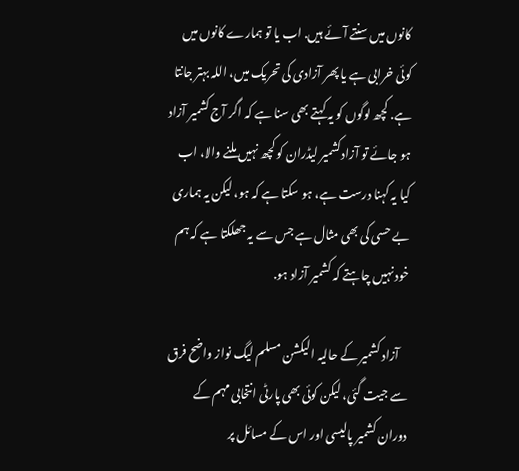کانوں میں سنتے آئے ہیں. اب یا تو ہمارے کانوں میں کوئی خرابی ہے یا پھر آزادی کی تحریک میں، اللہ بہتر جانتا ہے. کچھ لوگوں کو یہ کہتے بھی سنا ہے کہ اگر آج کشمیر آزاد ہو جائے تو آزادکشمیر لیڈران کو کچھ نہیں ملنے والا، اب کیا یہ کہنا درست ہے، ہو سکتا ہے کہ ہو، لیکن یہ ہماری بے حسی کی بھی مثال ہے جس سے یہ جھلکتا ہے کہ ہم خود نہیں چاہتے کہ کشمیر آزاد ہو.

    آزاد کشمیر کے حالیہ الیکشن مسلم لیگ نواز واضح فرق سے جیت گئی، لیکن کوئی بھی پارٹی انتخابی مہم کے دوران کشمیر پالیسی اور اس کے مسائل پر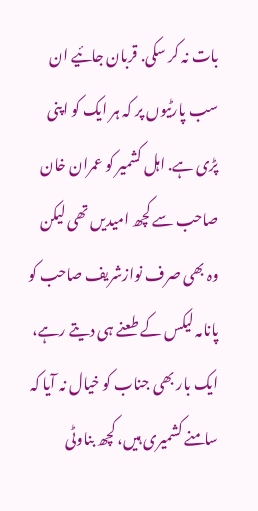بات نہ کر سکی. قربان جائیے ان سب پارٹیوں پر کہ ہر ایک کو اپنی پڑی ہے. اہل کشمیر کو عمران خان صاحب سے کچھ امیدیں تھی لیکن وہ بھی صرف نوازشریف صاحب کو پانامہ لیکس کے طعنے ہی دیتے رہے، ایک بار بھی جناب کو خیال نہ آیا کہ سامنے کشمیری ہیں، کچھ بناوٹی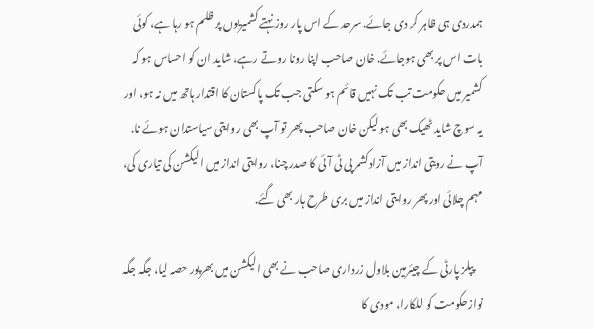ہمدردی ہی ظاہر کر دی جائے. سرحد کے اس پار روز نہتے کشمیریوں پر ظلم ہو رہا ہے، کوئی بات اس پر بھی ہوجائے. خان صاحب اپنا رونا روتے رہے، شاید ان کو احساس ہو کہ کشمیر میں حکومت تب تک نہیں قائم ہو سکتی جب تک پاکستان کا اقتدار ہاتھ میں نہ ہو، اور یہ سوچ شاید ٹھیک بھی ہو لیکن خان صاحب پھر تو آپ بھی روایتی سیاستدان ہوئے نا. آپ نے رویتی انداز میں آزادکشمر پی ٹی آئی کا صدر چنا، روایتی انداز میں الیکشن کی تیاری کی، مہم چلائی اور پھر روایتی انداز میں بری طرح ہار بھی گئے.

    پپلز پارٹی کے چیئرمین بلاول زرداری صاحب نے بھی الیکشن میں بھرپور حصہ لیا، جگہ جگہ نوازحکومت کو للکارا، مودی کا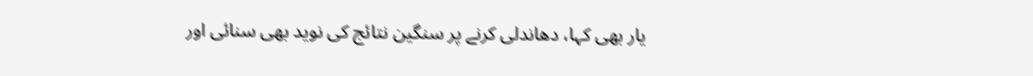یار بھی کہا، دھاندلی کرنے پر سنگین نتائج کی نوید بھی سنائی اور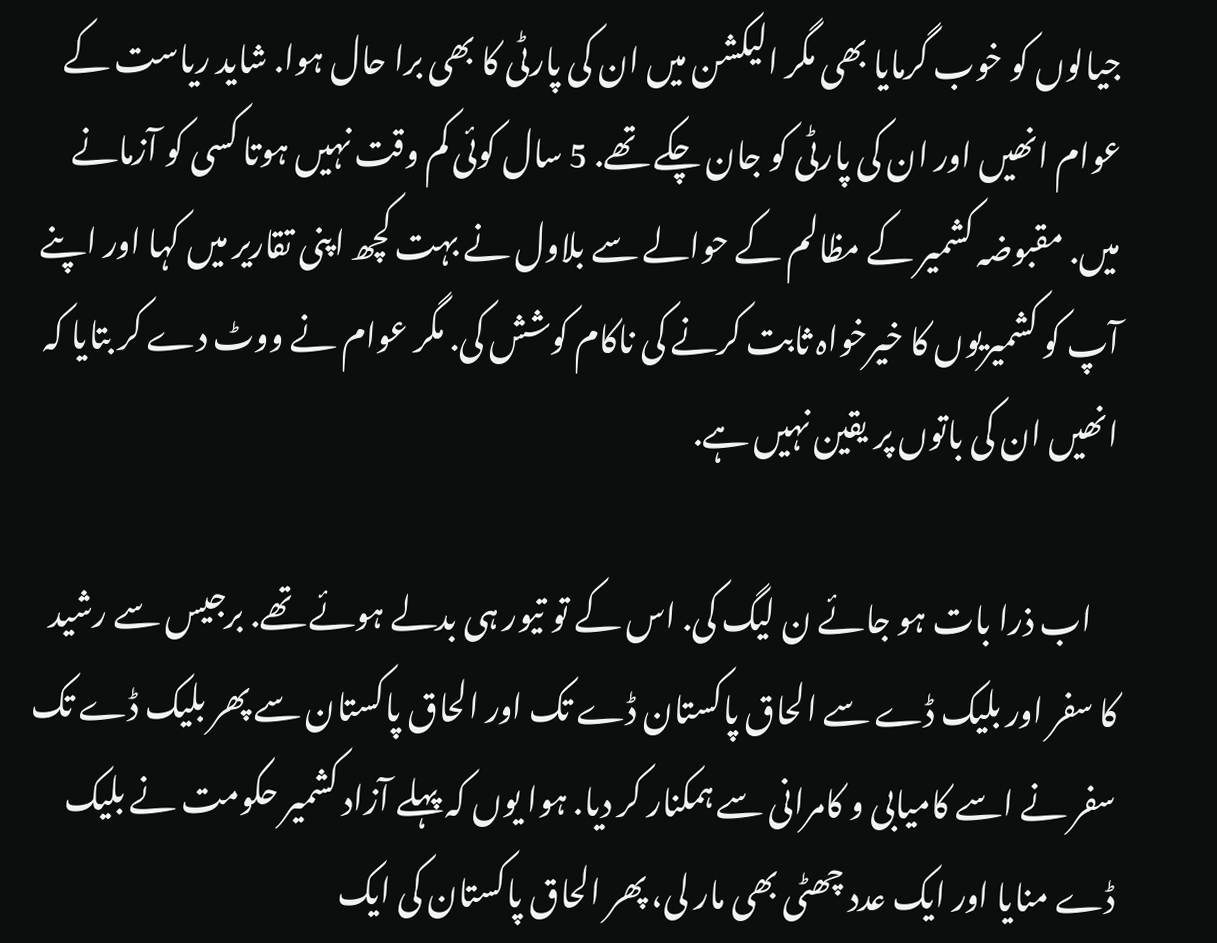جیالوں کو خوب گرمایا بھی مگر الیکشن میں ان کی پارٹی کا بھی برا حال ہوا. شاید ریاست کے عوام انھیں اور ان کی پارٹی کو جان چکے تھے. 5 سال کوئی کم وقت نہیں ہوتا کسی کو آزمانے میں. مقبوضہ کشمیر کے مظالم کے حوالے سے بلاول نے بہت کچھ اپنی تقاریر میں کہا اور اپنے آپ کو کشمیریوں کا خیرخواہ ثابت کرنے کی ناکام کوشش کی. مگر عوام نے ووٹ دے کر بتایا کہ انھیں ان کی باتوں پر یقین نہیں ہے.

    اب ذرا بات ہو جائے ن لیگ کی. اس کے تو تیور ہی بدلے ہوئے تھے. برجیس سے رشید کا سفر اور بلیک ڈے سے الحاق پاکستان ڈے تک اور الحاق پاکستان سے پھر بلیک ڈے تک سفر نے اسے کامیابی و کامرانی سے ہمکنار کر دیا. ہوا یوں کہ پہلے آزاد کشمیر حکومت نے بلیک ڈے منایا اور ایک عدد چھٹی بھی مار لی، پھر الحاق پاکستان کی ایک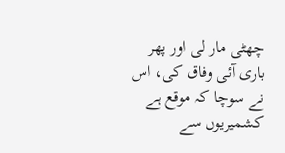چھٹی مار لی اور پھر باری آئی وفاق کی، اس نے سوچا کہ موقع ہے کشمیریوں سے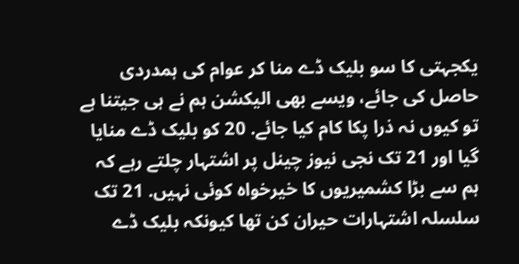یکجہتی کا سو بلیک ڈے منا کر عوام کی ہمدردی حاصل کی جائے، ویسے بھی الیکشن ہم نے ہی جیتنا ہے تو کیوں نہ ذرا پکا کام کیا جائے. 20 کو بلیک ڈے منایا گیا اور 21 تک نجی نیوز چینل پر اشتہار چلتے رہے کہ ہم سے بڑا کشمیریوں کا خیرخواہ کوئی نہیں. 21 تک سلسلہ اشتہارات حیران کن تھا کیونکہ بلیک ڈے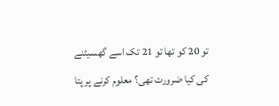تو 20 کو تھا تو 21 تک اسے گھسیٹنے کی کیا ضرورت تھی؟ معلوم کرنے پر پتا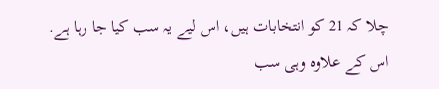چلا کہ 21 کو انتخابات ہیں، اس لیے یہ سب کیا جا رہا ہے. اس کے علاوہ وہی سب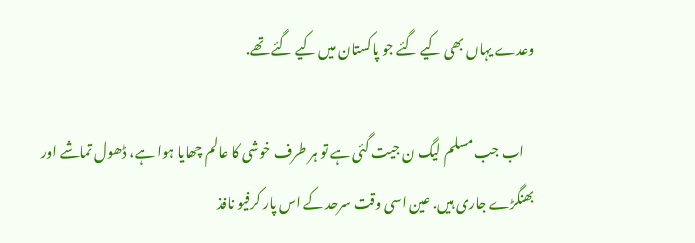وعدے یہاں بھی کیے گئے جو پاکستان میں کیے گئے تھے.

    اب جب مسلم لیگ ن جیت گئی ہے تو ہر طرف خوشی کا عالم چھایا ہوا ہے، ڈھول تماشے اور بھنگڑے جاری ہیں. عین اسی وقت سرحد کے اس پار کرفیو نافذ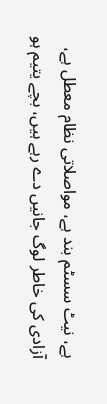ہے، نیٹ سسٹم بند ہے، مواصلاتی نظام معطل ہے، آزادی کی خاطر لوگ جانیں دے رہے ہیں، بچے یتیم ہو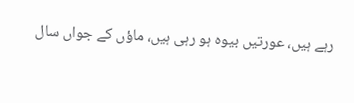رہے ہیں، عورتیں بیوہ ہو رہی ہیں، ماؤں کے جواں سال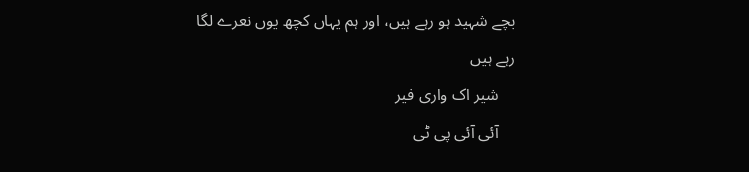بچے شہید ہو رہے ہیں، اور ہم یہاں کچھ یوں نعرے لگا رہے ہیں
    شیر اک واری فیر
    آئی آئی پی ٹی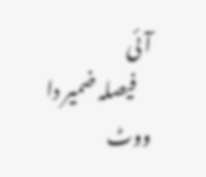آئی
    فیصلہ ضمیر دا ووٹ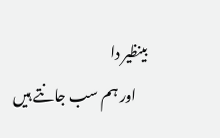بینظیر دا
    اور ہم سب جانتے ہیں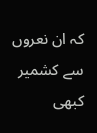کہ ان نعروں سے کشمیر کبھی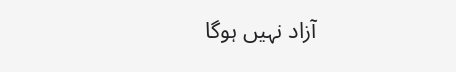آزاد نہیں ہوگا